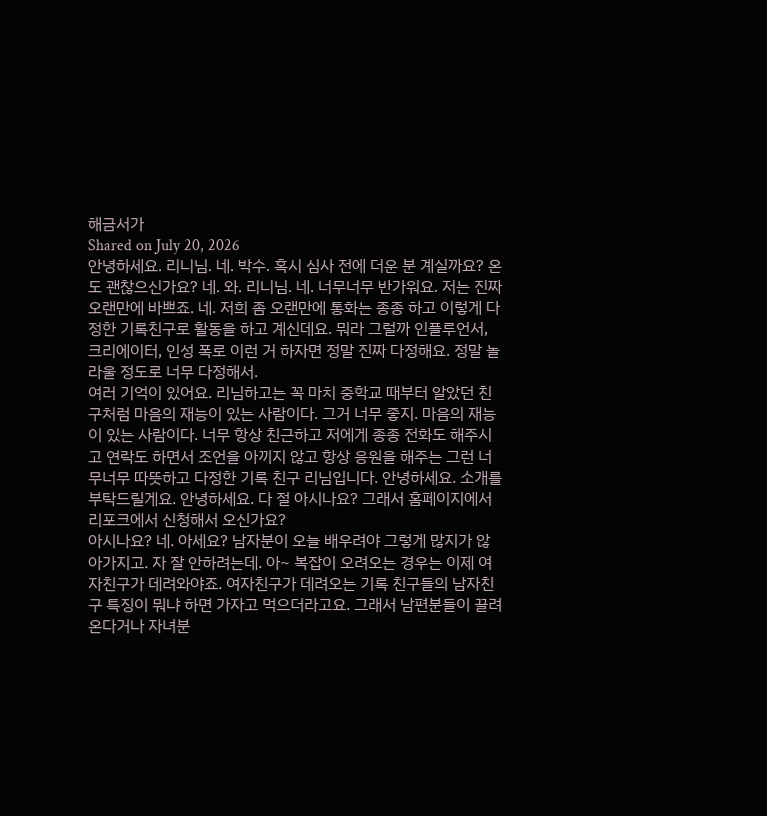해금서가
Shared on July 20, 2026
안녕하세요. 리니님. 네. 박수. 혹시 심사 전에 더운 분 계실까요? 온도 괜찮으신가요? 네. 와. 리니님. 네. 너무너무 반가워요. 저는 진짜 오랜만에 바쁘죠. 네. 저희 좀 오랜만에 통화는 종종 하고 이렇게 다정한 기록친구로 활동을 하고 계신데요. 뭐라 그럴까 인플루언서, 크리에이터, 인성 폭로 이런 거 하자면 정말 진짜 다정해요. 정말 놀라울 정도로 너무 다정해서.
여러 기억이 있어요. 리님하고는 꼭 마치 중학교 때부터 알았던 친구처럼 마음의 재능이 있는 사람이다. 그거 너무 좋지. 마음의 재능이 있는 사람이다. 너무 항상 친근하고 저에게 종종 전화도 해주시고 연락도 하면서 조언을 아끼지 않고 항상 응원을 해주는 그런 너무너무 따뜻하고 다정한 기록 친구 리님입니다. 안녕하세요. 소개를 부탁드릴게요. 안녕하세요. 다 절 아시나요? 그래서 홈페이지에서 리포크에서 신청해서 오신가요?
아시나요? 네. 아세요? 남자분이 오늘 배우려야 그렇게 많지가 않아가지고. 자 잘 안하려는데. 아~ 복잡이 오려오는 경우는 이제 여자친구가 데려와야죠. 여자친구가 데려오는 기록 친구들의 남자친구 특징이 뭐냐 하면 가자고 먹으더라고요. 그래서 남편분들이 끌려온다거나 자녀분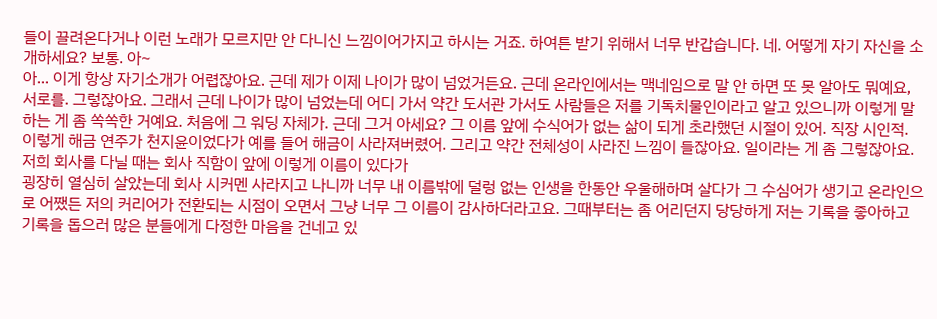들이 끌려온다거나 이런 노래가 모르지만 안 다니신 느낌이어가지고 하시는 거죠. 하여튼 받기 위해서 너무 반갑습니다. 네. 어떻게 자기 자신을 소개하세요? 보통. 아~
아... 이게 항상 자기소개가 어렵잖아요. 근데 제가 이제 나이가 많이 넘었거든요. 근데 온라인에서는 맥네임으로 말 안 하면 또 못 알아도 뭐예요, 서로를. 그렇잖아요. 그래서 근데 나이가 많이 넘었는데 어디 가서 약간 도서관 가서도 사람들은 저를 기독치물인이라고 알고 있으니까 이렇게 말하는 게 좀 쏙쏙한 거예요. 처음에 그 워딩 자체가. 근데 그거 아세요? 그 이름 앞에 수식어가 없는 삶이 되게 초라했던 시절이 있어. 직장 시인적. 이렇게 해금 연주가 천지윤이었다가 예를 들어 해금이 사라져버렸어. 그리고 약간 전체성이 사라진 느낌이 들잖아요. 일이라는 게 좀 그렇잖아요. 저희 회사를 다닐 때는 회사 직함이 앞에 이렇게 이름이 있다가
굉장히 열심히 살았는데 회사 시커멘 사라지고 나니까 너무 내 이름밖에 덜렁 없는 인생을 한동안 우울해하며 살다가 그 수심어가 생기고 온라인으로 어쨌든 저의 커리어가 전환되는 시점이 오면서 그냥 너무 그 이름이 감사하더라고요. 그때부터는 좀 어리던지 당당하게 저는 기록을 좋아하고 기록을 돕으러 많은 분들에게 다정한 마음을 건네고 있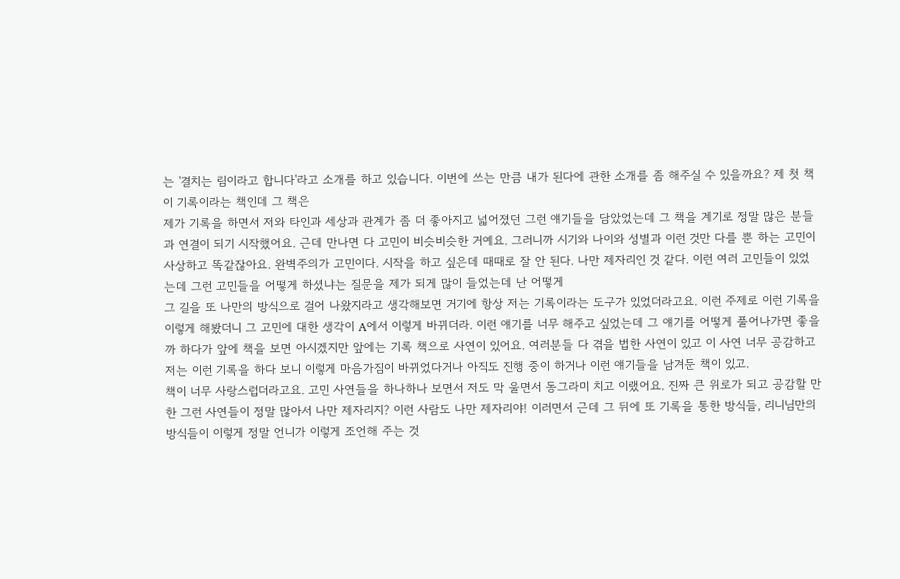는 '결치는 림이라고 합니다'라고 소개를 하고 있습니다. 이번에 쓰는 만큼 내가 된다에 관한 소개를 좀 해주실 수 있을까요? 제 첫 책이 기록이라는 책인데 그 책은
제가 기록을 하면서 저와 타인과 세상과 관계가 좀 더 좋아지고 넓어졌던 그런 얘기들을 담았었는데 그 책을 계기로 정말 많은 분들과 연결이 되기 시작했어요. 근데 만나면 다 고민이 비슷비슷한 거예요. 그러니까 시기와 나이와 성별과 이런 것만 다를 뿐 하는 고민이 사상하고 똑같잖아요. 완벽주의가 고민이다. 시작을 하고 싶은데 때때로 잘 안 된다. 나만 제자리인 것 같다. 이런 여러 고민들이 있었는데 그런 고민들을 어떻게 하셨냐는 질문을 제가 되게 많이 들었는데 난 어떻게
그 길을 또 나만의 방식으로 걸어 나왔지라고 생각해보면 거기에 항상 저는 기록이라는 도구가 있었더라고요. 이런 주제로 이런 기록을 이렇게 해봤더니 그 고민에 대한 생각이 A에서 이렇게 바뀌더라. 이런 얘기를 너무 해주고 싶었는데 그 얘기를 어떻게 풀어나가면 좋을까 하다가 앞에 책을 보면 아시겠지만 앞에는 기록 책으로 사연이 있어요. 여러분들 다 겪을 법한 사연이 있고 이 사연 너무 공감하고 저는 이런 기록을 하다 보니 이렇게 마음가짐이 바뀌었다거나 아직도 진행 중이 하거나 이런 얘기들을 남겨둔 책이 있고.
책이 너무 사랑스럽더라고요. 고민 사연들을 하나하나 보면서 저도 막 울면서 동그라미 치고 이랬어요. 진짜 큰 위로가 되고 공감할 만한 그런 사연들이 정말 많아서 나만 제자리지? 이런 사람도 나만 제자리야! 이러면서 근데 그 뒤에 또 기록을 통한 방식들, 리니님만의 방식들이 이렇게 정말 언니가 이렇게 조언해 주는 것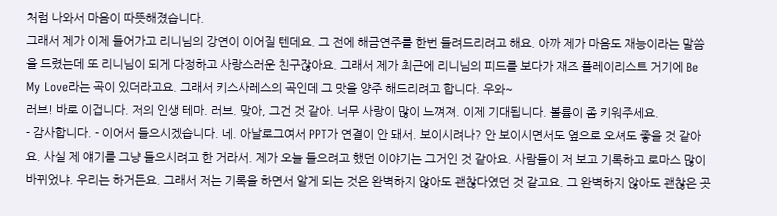처럼 나와서 마음이 따뜻해졌습니다.
그래서 제가 이제 들어가고 리니님의 강연이 이어질 텐데요. 그 전에 해금연주를 한번 들려드리려고 해요. 아까 제가 마음도 재능이라는 말씀을 드렸는데 또 리니님이 되게 다정하고 사랑스러운 친구잖아요. 그래서 제가 최근에 리니님의 피드를 보다가 재즈 플레이리스트 거기에 Be My Love라는 곡이 있더라고요. 그래서 키스사레스의 곡인데 그 맛을 양주 해드리려고 합니다. 우와~
러브! 바로 이겁니다. 저의 인생 테마. 러브. 맞아, 그건 것 같아. 너무 사랑이 많이 느껴져. 이제 기대됩니다. 볼륨이 좀 키워주세요.
- 감사합니다. - 이어서 들으시겠습니다. 네. 아날로그여서 PPT가 연결이 안 돼서. 보이시려나? 안 보이시면서도 옆으로 오셔도 좋을 것 같아요. 사실 제 얘기를 그냥 들으시려고 한 거라서. 제가 오늘 들으려고 했던 이야기는 그거인 것 같아요. 사람들이 저 보고 기록하고 로마스 많이 바뀌었냐. 우리는 하거든요. 그래서 저는 기록을 하면서 알게 되는 것은 완벽하지 않아도 괜찮다였던 것 같고요. 그 완벽하지 않아도 괜찮은 곳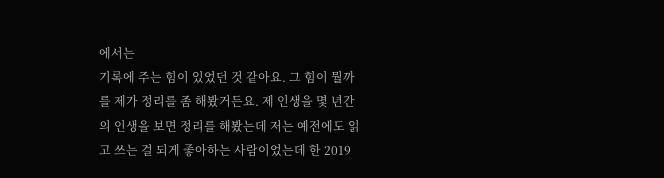에서는
기록에 주는 힘이 있었던 것 같아요. 그 힘이 뭘까를 제가 정리를 좀 해봤거든요. 제 인생을 몇 년간의 인생을 보면 정리를 해봤는데 저는 예전에도 읽고 쓰는 걸 되게 좋아하는 사람이었는데 한 2019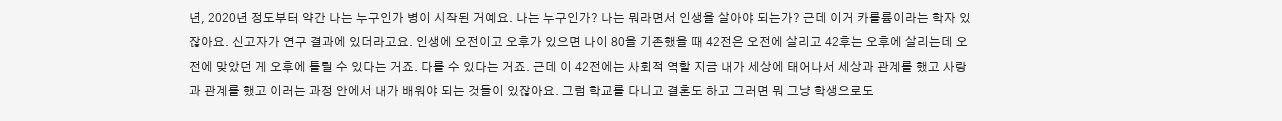년, 2020년 정도부터 약간 나는 누구인가 병이 시작된 거예요. 나는 누구인가? 나는 뭐라면서 인생을 살아야 되는가? 근데 이거 카를륨이라는 학자 있잖아요. 신고자가 연구 결과에 있더라고요. 인생에 오전이고 오후가 있으면 나이 80을 기존했을 때 42전은 오전에 살리고 42후는 오후에 살리는데 오전에 맞았던 게 오후에 틀릴 수 있다는 거죠. 다를 수 있다는 거죠. 근데 이 42전에는 사회적 역할 지금 내가 세상에 태어나서 세상과 관계를 했고 사랑과 관계를 했고 이러는 과정 안에서 내가 배워야 되는 것들이 있잖아요. 그럼 학교를 다니고 결혼도 하고 그러면 뭐 그냥 학생으로도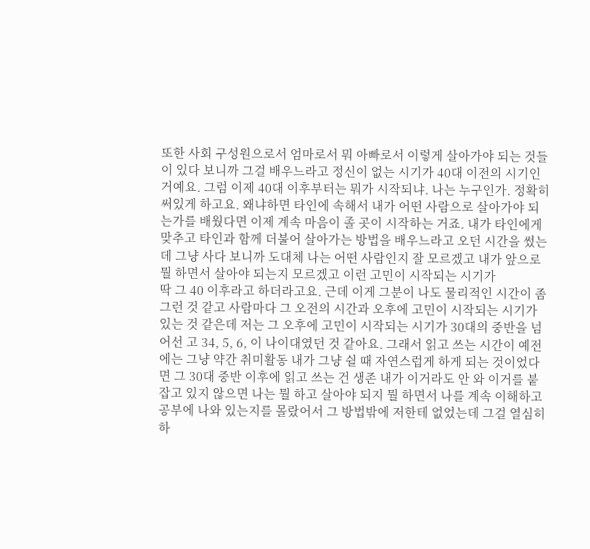또한 사회 구성원으로서 엄마로서 뭐 아빠로서 이렇게 살아가야 되는 것들이 있다 보니까 그걸 배우느라고 정신이 없는 시기가 40대 이전의 시기인 거예요. 그럼 이제 40대 이후부터는 뭐가 시작되냐. 나는 누구인가. 정확히 써있게 하고요. 왜냐하면 타인에 속해서 내가 어떤 사람으로 살아가야 되는가를 배웠다면 이제 계속 마음이 졸 곳이 시작하는 거죠. 내가 타인에게 맞추고 타인과 함께 더불어 살아가는 방법을 배우느라고 오던 시간을 썼는데 그냥 사다 보니까 도대체 나는 어떤 사람인지 잘 모르겠고 내가 앞으로 뭘 하면서 살아야 되는지 모르겠고 이런 고민이 시작되는 시기가
딱 그 40 이후라고 하더라고요. 근데 이게 그분이 나도 물리적인 시간이 좀 그런 것 같고 사람마다 그 오전의 시간과 오후에 고민이 시작되는 시기가 있는 것 같은데 저는 그 오후에 고민이 시작되는 시기가 30대의 중반을 넘어선 고 34, 5, 6, 이 나이대였던 것 같아요. 그래서 읽고 쓰는 시간이 예전에는 그냥 약간 취미활동 내가 그냥 쉴 때 자연스럽게 하게 되는 것이었다면 그 30대 중반 이후에 읽고 쓰는 건 생존 내가 이거라도 안 와 이거를 붙잡고 있지 않으면 나는 뭘 하고 살아야 되지 뭘 하면서 나를 계속 이해하고 공부에 나와 있는지를 몰랐어서 그 방법밖에 저한테 없었는데 그걸 열심히 하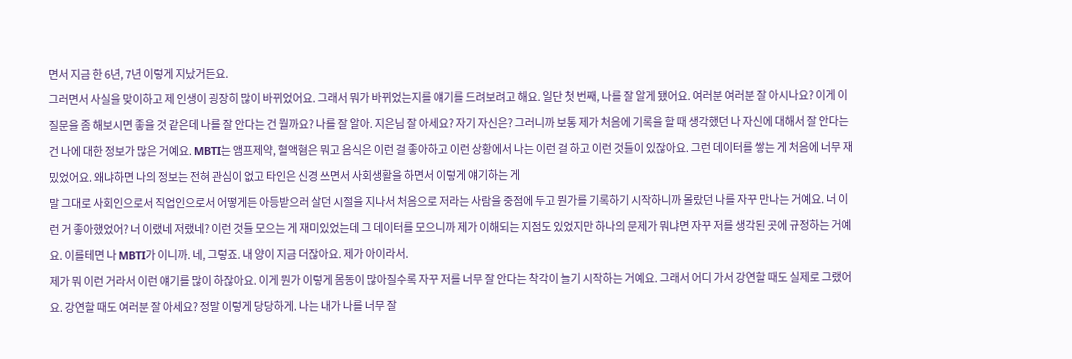면서 지금 한 6년, 7년 이렇게 지났거든요.
그러면서 사실을 맞이하고 제 인생이 굉장히 많이 바뀌었어요. 그래서 뭐가 바뀌었는지를 얘기를 드려보려고 해요. 일단 첫 번째, 나를 잘 알게 됐어요. 여러분 여러분 잘 아시나요? 이게 이 질문을 좀 해보시면 좋을 것 같은데 나를 잘 안다는 건 뭘까요? 나를 잘 알아. 지은님 잘 아세요? 자기 자신은? 그러니까 보통 제가 처음에 기록을 할 때 생각했던 나 자신에 대해서 잘 안다는 건 나에 대한 정보가 많은 거예요. MBTI는 앰프제약, 혈액혐은 뭐고 음식은 이런 걸 좋아하고 이런 상황에서 나는 이런 걸 하고 이런 것들이 있잖아요. 그런 데이터를 쌓는 게 처음에 너무 재밌었어요. 왜냐하면 나의 정보는 전혀 관심이 없고 타인은 신경 쓰면서 사회생활을 하면서 이렇게 얘기하는 게
말 그대로 사회인으로서 직업인으로서 어떻게든 아등받으러 살던 시절을 지나서 처음으로 저라는 사람을 중점에 두고 뭔가를 기록하기 시작하니까 몰랐던 나를 자꾸 만나는 거예요. 너 이런 거 좋아했었어? 너 이랬네 저랬네? 이런 것들 모으는 게 재미있었는데 그 데이터를 모으니까 제가 이해되는 지점도 있었지만 하나의 문제가 뭐냐면 자꾸 저를 생각된 곳에 규정하는 거예요. 이를테면 나 MBTI가 이니까. 네, 그렇죠. 내 양이 지금 더잖아요. 제가 아이라서.
제가 뭐 이런 거라서 이런 얘기를 많이 하잖아요. 이게 뭔가 이렇게 몸동이 많아질수록 자꾸 저를 너무 잘 안다는 착각이 늘기 시작하는 거예요. 그래서 어디 가서 강연할 때도 실제로 그랬어요. 강연할 때도 여러분 잘 아세요? 정말 이렇게 당당하게. 나는 내가 나를 너무 잘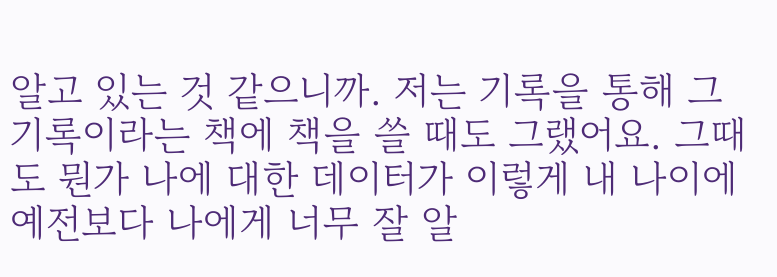알고 있는 것 같으니까. 저는 기록을 통해 그 기록이라는 책에 책을 쓸 때도 그랬어요. 그때도 뭔가 나에 대한 데이터가 이렇게 내 나이에 예전보다 나에게 너무 잘 알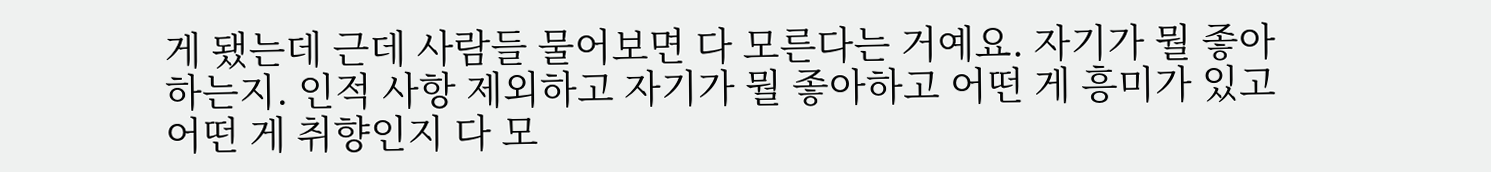게 됐는데 근데 사람들 물어보면 다 모른다는 거예요. 자기가 뭘 좋아하는지. 인적 사항 제외하고 자기가 뭘 좋아하고 어떤 게 흥미가 있고 어떤 게 취향인지 다 모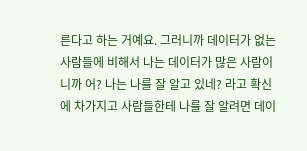른다고 하는 거예요. 그러니까 데이터가 없는 사람들에 비해서 나는 데이터가 많은 사람이니까 어? 나는 나를 잘 알고 있네? 라고 확신에 차가지고 사람들한테 나를 잘 알려면 데이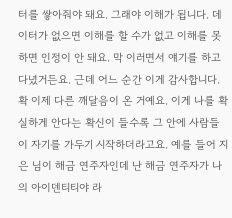터를 쌓아줘야 돼요. 그래야 이해가 됩니다. 데이터가 없으면 이해를 할 수가 없고 이해를 못하면 인정이 안 돼요. 막 이러면서 얘기를 하고 다녔거든요. 근데 어느 순간 이게 감사합니다.
확 이제 다른 깨달음이 온 거예요. 이게 나를 확실하게 안다는 확신이 들수록 그 안에 사람들이 자기를 가두기 시작하더라고요. 예를 들어 지은 님이 해금 연주자인데 난 해금 연주자가 나의 아이덴티티야 라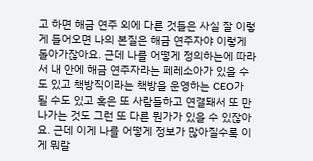고 하면 해금 연주 외에 다른 것들은 사실 잘 이렇게 들어오면 나의 본질은 해금 연주자야 이렇게 돌아가잖아요. 근데 나를 어떻게 정의하는에 따라서 내 안에 해금 연주자라는 페레소아가 있을 수도 있고 책방직이라는 책방을 운영하는 CEO가 될 수도 있고 혹은 또 사람들하고 연결돼서 또 만나가는 것도 그런 또 다른 뭔가가 있을 수 있잖아요. 근데 이게 나를 어떻게 정보가 많아질수록 이게 뭐랄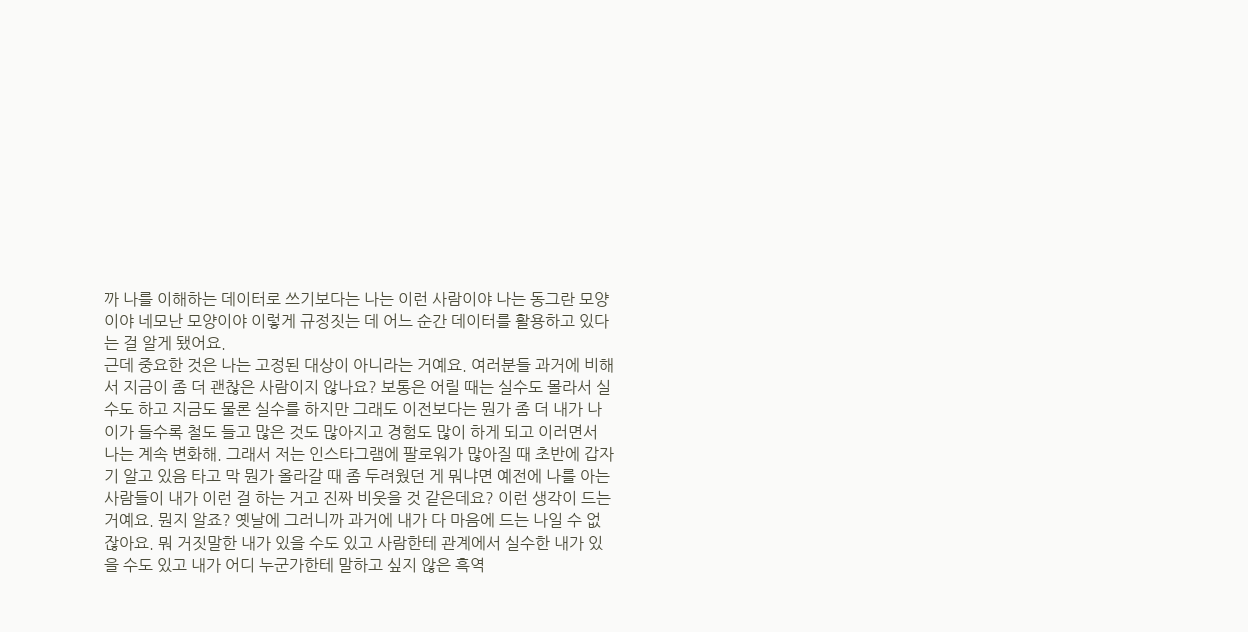까 나를 이해하는 데이터로 쓰기보다는 나는 이런 사람이야 나는 동그란 모양이야 네모난 모양이야 이렇게 규정짓는 데 어느 순간 데이터를 활용하고 있다는 걸 알게 됐어요.
근데 중요한 것은 나는 고정된 대상이 아니라는 거예요. 여러분들 과거에 비해서 지금이 좀 더 괜찮은 사람이지 않나요? 보통은 어릴 때는 실수도 몰라서 실수도 하고 지금도 물론 실수를 하지만 그래도 이전보다는 뭔가 좀 더 내가 나이가 들수록 철도 들고 많은 것도 많아지고 경험도 많이 하게 되고 이러면서 나는 계속 변화해. 그래서 저는 인스타그램에 팔로워가 많아질 때 초반에 갑자기 알고 있음 타고 막 뭔가 올라갈 때 좀 두려웠던 게 뭐냐면 예전에 나를 아는 사람들이 내가 이런 걸 하는 거고 진짜 비웃을 것 같은데요? 이런 생각이 드는 거예요. 뭔지 알죠? 옛날에 그러니까 과거에 내가 다 마음에 드는 나일 수 없잖아요. 뭐 거짓말한 내가 있을 수도 있고 사람한테 관계에서 실수한 내가 있을 수도 있고 내가 어디 누군가한테 말하고 싶지 않은 흑역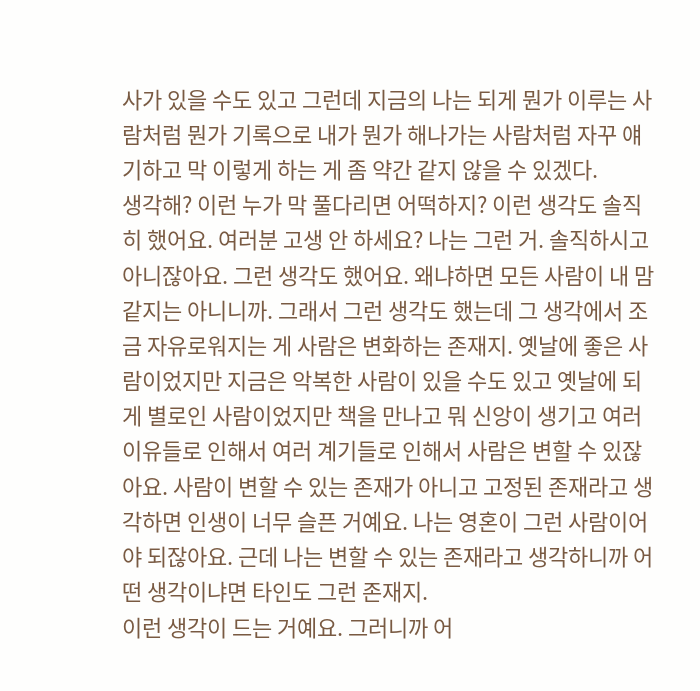사가 있을 수도 있고 그런데 지금의 나는 되게 뭔가 이루는 사람처럼 뭔가 기록으로 내가 뭔가 해나가는 사람처럼 자꾸 얘기하고 막 이렇게 하는 게 좀 약간 같지 않을 수 있겠다.
생각해? 이런 누가 막 풀다리면 어떡하지? 이런 생각도 솔직히 했어요. 여러분 고생 안 하세요? 나는 그런 거. 솔직하시고 아니잖아요. 그런 생각도 했어요. 왜냐하면 모든 사람이 내 맘 같지는 아니니까. 그래서 그런 생각도 했는데 그 생각에서 조금 자유로워지는 게 사람은 변화하는 존재지. 옛날에 좋은 사람이었지만 지금은 악복한 사람이 있을 수도 있고 옛날에 되게 별로인 사람이었지만 책을 만나고 뭐 신앙이 생기고 여러 이유들로 인해서 여러 계기들로 인해서 사람은 변할 수 있잖아요. 사람이 변할 수 있는 존재가 아니고 고정된 존재라고 생각하면 인생이 너무 슬픈 거예요. 나는 영혼이 그런 사람이어야 되잖아요. 근데 나는 변할 수 있는 존재라고 생각하니까 어떤 생각이냐면 타인도 그런 존재지.
이런 생각이 드는 거예요. 그러니까 어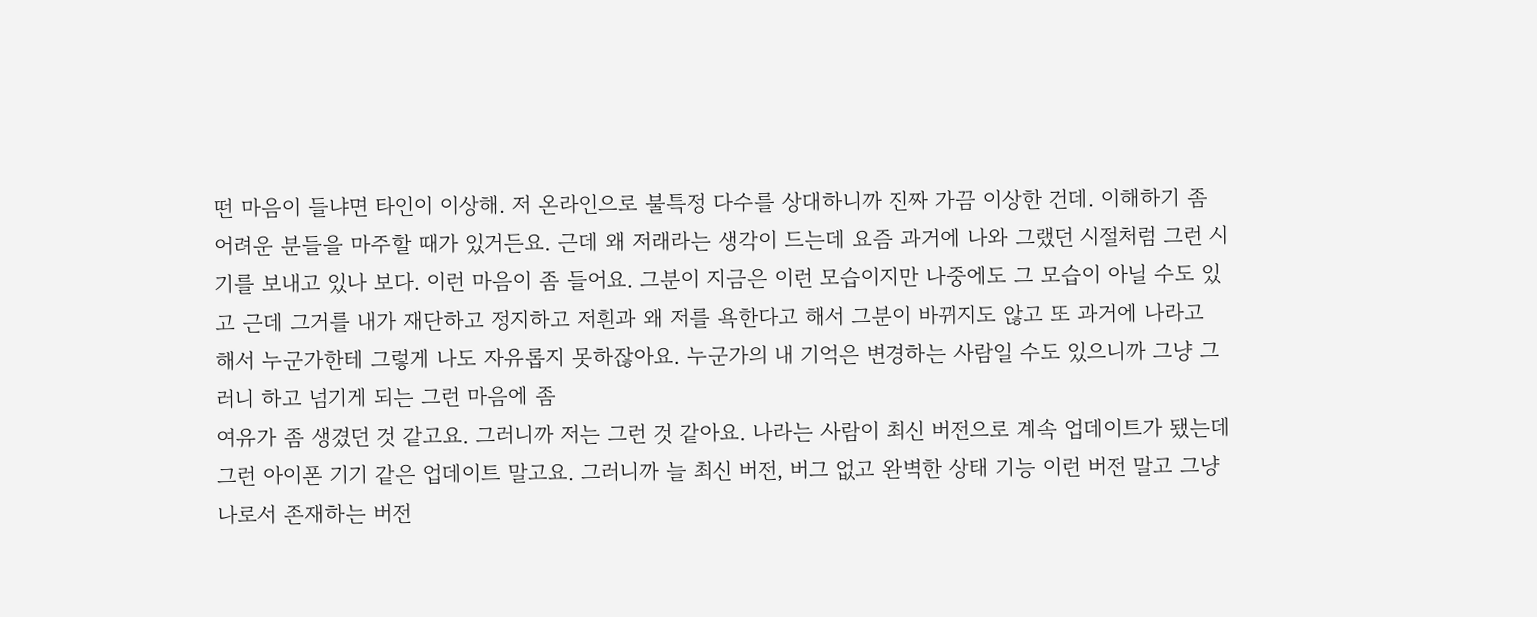떤 마음이 들냐면 타인이 이상해. 저 온라인으로 불특정 다수를 상대하니까 진짜 가끔 이상한 건데. 이해하기 좀 어려운 분들을 마주할 때가 있거든요. 근데 왜 저래라는 생각이 드는데 요즘 과거에 나와 그랬던 시절처럼 그런 시기를 보내고 있나 보다. 이런 마음이 좀 들어요. 그분이 지금은 이런 모습이지만 나중에도 그 모습이 아닐 수도 있고 근데 그거를 내가 재단하고 정지하고 저흰과 왜 저를 욕한다고 해서 그분이 바뀌지도 않고 또 과거에 나라고 해서 누군가한테 그렇게 나도 자유롭지 못하잖아요. 누군가의 내 기억은 변경하는 사람일 수도 있으니까 그냥 그러니 하고 넘기게 되는 그런 마음에 좀
여유가 좀 생겼던 것 같고요. 그러니까 저는 그런 것 같아요. 나라는 사람이 최신 버전으로 계속 업데이트가 됐는데 그런 아이폰 기기 같은 업데이트 말고요. 그러니까 늘 최신 버전, 버그 없고 완벽한 상태 기능 이런 버전 말고 그냥 나로서 존재하는 버전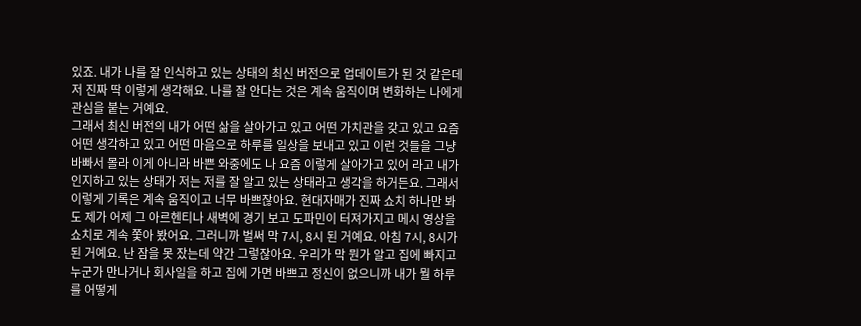있죠. 내가 나를 잘 인식하고 있는 상태의 최신 버전으로 업데이트가 된 것 같은데 저 진짜 딱 이렇게 생각해요. 나를 잘 안다는 것은 계속 움직이며 변화하는 나에게 관심을 붙는 거예요.
그래서 최신 버전의 내가 어떤 삶을 살아가고 있고 어떤 가치관을 갖고 있고 요즘 어떤 생각하고 있고 어떤 마음으로 하루를 일상을 보내고 있고 이런 것들을 그냥 바빠서 몰라 이게 아니라 바쁜 와중에도 나 요즘 이렇게 살아가고 있어 라고 내가 인지하고 있는 상태가 저는 저를 잘 알고 있는 상태라고 생각을 하거든요. 그래서 이렇게 기록은 계속 움직이고 너무 바쁘잖아요. 현대자매가 진짜 쇼치 하나만 봐도 제가 어제 그 아르헨티나 새벽에 경기 보고 도파민이 터져가지고 메시 영상을 쇼치로 계속 쫓아 봤어요. 그러니까 벌써 막 7시, 8시 된 거예요. 아침 7시, 8시가 된 거예요. 난 잠을 못 잤는데 약간 그렇잖아요. 우리가 막 뭔가 알고 집에 빠지고 누군가 만나거나 회사일을 하고 집에 가면 바쁘고 정신이 없으니까 내가 뭘 하루를 어떻게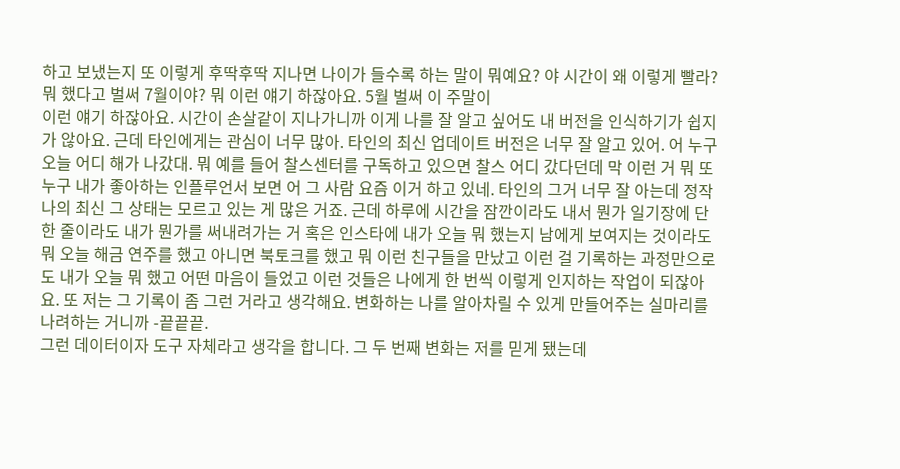하고 보냈는지 또 이렇게 후딱후딱 지나면 나이가 들수록 하는 말이 뭐예요? 야 시간이 왜 이렇게 빨라? 뭐 했다고 벌써 7월이야? 뭐 이런 얘기 하잖아요. 5월 벌써 이 주말이
이런 얘기 하잖아요. 시간이 손살같이 지나가니까 이게 나를 잘 알고 싶어도 내 버전을 인식하기가 쉽지가 않아요. 근데 타인에게는 관심이 너무 많아. 타인의 최신 업데이트 버전은 너무 잘 알고 있어. 어 누구 오늘 어디 해가 나갔대. 뭐 예를 들어 찰스센터를 구독하고 있으면 찰스 어디 갔다던데 막 이런 거 뭐 또 누구 내가 좋아하는 인플루언서 보면 어 그 사람 요즘 이거 하고 있네. 타인의 그거 너무 잘 아는데 정작 나의 최신 그 상태는 모르고 있는 게 많은 거죠. 근데 하루에 시간을 잠깐이라도 내서 뭔가 일기장에 단 한 줄이라도 내가 뭔가를 써내려가는 거 혹은 인스타에 내가 오늘 뭐 했는지 남에게 보여지는 것이라도 뭐 오늘 해금 연주를 했고 아니면 북토크를 했고 뭐 이런 친구들을 만났고 이런 걸 기록하는 과정만으로도 내가 오늘 뭐 했고 어떤 마음이 들었고 이런 것들은 나에게 한 번씩 이렇게 인지하는 작업이 되잖아요. 또 저는 그 기록이 좀 그런 거라고 생각해요. 변화하는 나를 알아차릴 수 있게 만들어주는 실마리를 나려하는 거니까 -끝끝끝.
그런 데이터이자 도구 자체라고 생각을 합니다. 그 두 번째 변화는 저를 믿게 됐는데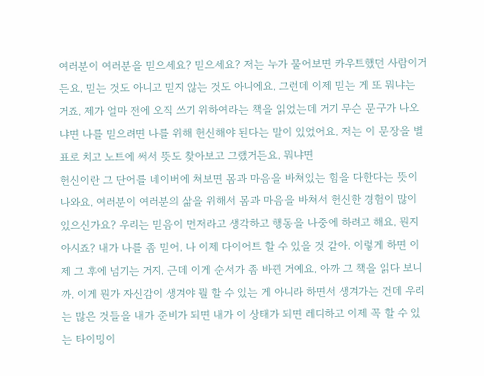여러분이 여러분을 믿으세요? 믿으세요? 저는 누가 물어보면 카우트했던 사람이거든요. 믿는 것도 아니고 믿지 않는 것도 아니에요. 그런데 이제 믿는 게 또 뭐냐는 거죠. 제가 얼마 전에 오직 쓰기 위하여라는 책을 읽었는데 거기 무슨 문구가 나오냐면 나를 믿으려면 나를 위해 헌신해야 된다는 말이 있었어요. 저는 이 문장을 별표로 치고 노트에 써서 뜻도 찾아보고 그랬거든요. 뭐냐면
헌신이란 그 단어를 네이버에 쳐보면 몸과 마음을 바쳐있는 힘을 다한다는 뜻이 나와요. 여러분이 여러분의 삶을 위해서 몸과 마음을 바쳐서 헌신한 경험이 많이 있으신가요? 우리는 믿음이 먼저라고 생각하고 행동을 나중에 하려고 해요. 뭔지 아시죠? 내가 나를 좀 믿어. 나 이제 다이어트 할 수 있을 것 같아. 이렇게 하면 이제 그 후에 넘기는 거지. 근데 이게 순서가 좀 바뀐 거예요. 아까 그 책을 읽다 보니까. 이게 뭔가 자신감이 생겨야 뭘 할 수 있는 게 아니라 하면서 생겨가는 건데 우리는 많은 것들을 내가 준비가 되면 내가 이 상태가 되면 레디하고 이제 꼭 할 수 있는 타이밍이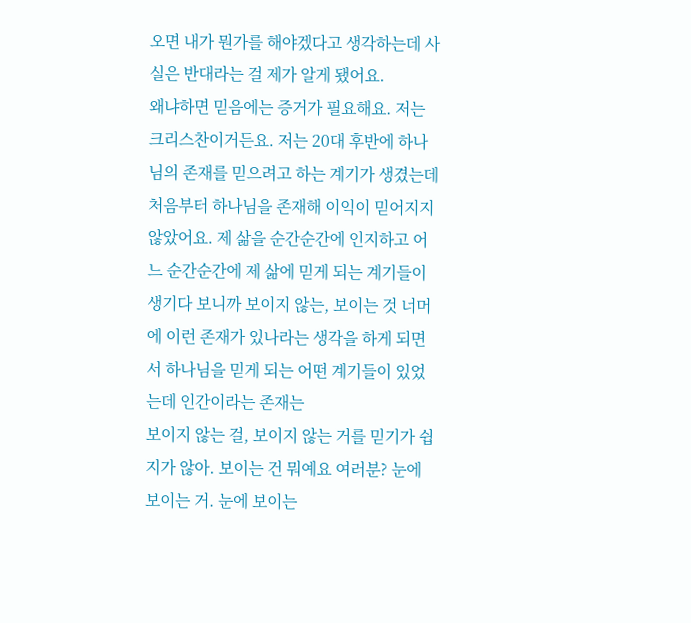오면 내가 뭔가를 해야겠다고 생각하는데 사실은 반대라는 걸 제가 알게 됐어요.
왜냐하면 믿음에는 증거가 필요해요. 저는 크리스찬이거든요. 저는 20대 후반에 하나님의 존재를 믿으려고 하는 계기가 생겼는데 처음부터 하나님을 존재해 이익이 믿어지지 않았어요. 제 삶을 순간순간에 인지하고 어느 순간순간에 제 삶에 믿게 되는 계기들이 생기다 보니까 보이지 않는, 보이는 것 너머에 이런 존재가 있나라는 생각을 하게 되면서 하나님을 믿게 되는 어떤 계기들이 있었는데 인간이라는 존재는
보이지 않는 걸, 보이지 않는 거를 믿기가 쉽지가 않아. 보이는 건 뭐예요 여러분? 눈에 보이는 거. 눈에 보이는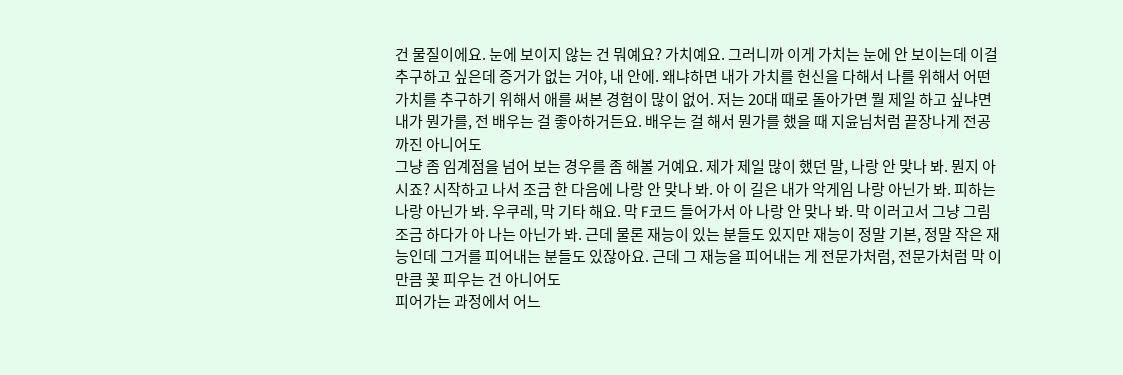건 물질이에요. 눈에 보이지 않는 건 뭐예요? 가치예요. 그러니까 이게 가치는 눈에 안 보이는데 이걸 추구하고 싶은데 증거가 없는 거야, 내 안에. 왜냐하면 내가 가치를 헌신을 다해서 나를 위해서 어떤 가치를 추구하기 위해서 애를 써본 경험이 많이 없어. 저는 20대 때로 돌아가면 뭘 제일 하고 싶냐면 내가 뭔가를, 전 배우는 걸 좋아하거든요. 배우는 걸 해서 뭔가를 했을 때 지윤님처럼 끝장나게 전공까진 아니어도
그냥 좀 임계점을 넘어 보는 경우를 좀 해볼 거예요. 제가 제일 많이 했던 말, 나랑 안 맞나 봐. 뭔지 아시죠? 시작하고 나서 조금 한 다음에 나랑 안 맞나 봐. 아 이 길은 내가 악게임 나랑 아닌가 봐. 피하는 나랑 아닌가 봐. 우쿠레, 막 기타 해요. 막 F코드 들어가서 아 나랑 안 맞나 봐. 막 이러고서 그냥 그림 조금 하다가 아 나는 아닌가 봐. 근데 물론 재능이 있는 분들도 있지만 재능이 정말 기본, 정말 작은 재능인데 그거를 피어내는 분들도 있잖아요. 근데 그 재능을 피어내는 게 전문가처럼, 전문가처럼 막 이만큼 꽃 피우는 건 아니어도
피어가는 과정에서 어느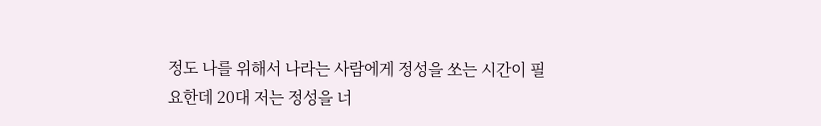정도 나를 위해서 나라는 사람에게 정성을 쏘는 시간이 필요한데 20대 저는 정성을 너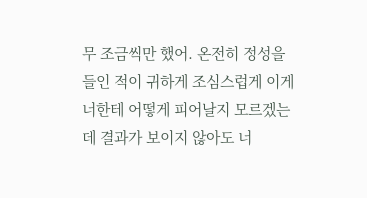무 조금씩만 했어. 온전히 정성을 들인 적이 귀하게 조심스럽게 이게 너한테 어떻게 피어날지 모르겠는데 결과가 보이지 않아도 너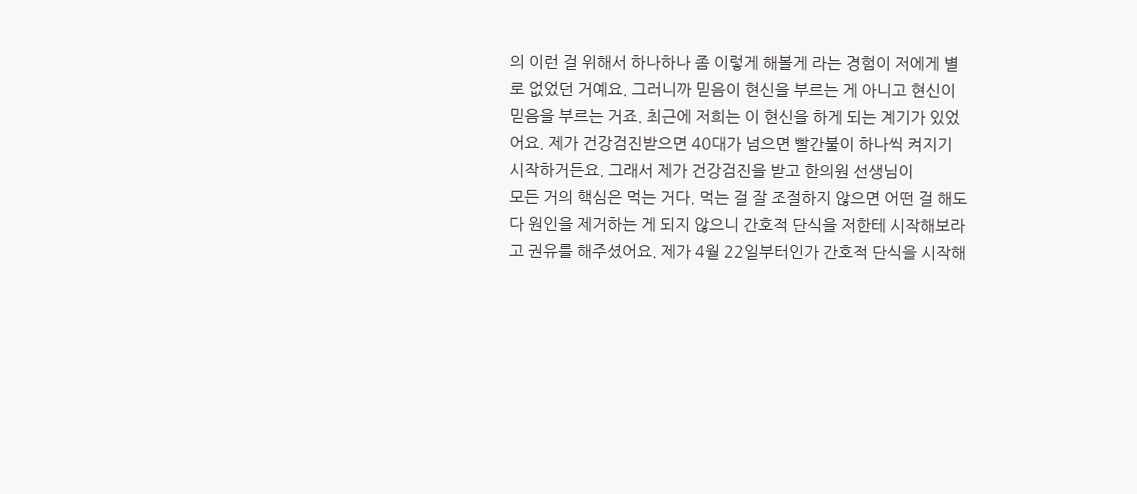의 이런 걸 위해서 하나하나 좀 이렇게 해볼게 라는 경험이 저에게 별로 없었던 거예요. 그러니까 믿음이 현신을 부르는 게 아니고 현신이 믿음을 부르는 거죠. 최근에 저희는 이 현신을 하게 되는 계기가 있었어요. 제가 건강검진받으면 40대가 넘으면 빨간불이 하나씩 켜지기 시작하거든요. 그래서 제가 건강검진을 받고 한의원 선생님이
모든 거의 핵심은 먹는 거다. 먹는 걸 잘 조절하지 않으면 어떤 걸 해도 다 원인을 제거하는 게 되지 않으니 간호적 단식을 저한테 시작해보라고 권유를 해주셨어요. 제가 4월 22일부터인가 간호적 단식을 시작해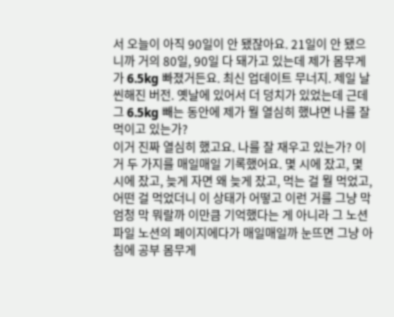서 오늘이 아직 90일이 안 됐잖아요. 21일이 안 됐으니까 거의 80일, 90일 다 돼가고 있는데 제가 몸무게가 6.5kg 빠졌거든요. 최신 업데이트 무너지. 제일 날씬해진 버전. 옛날에 있어서 더 덩치가 있었는데 근데 그 6.5kg 빼는 동안에 제가 뭘 열심히 했냐면 나를 잘 먹이고 있는가?
이거 진짜 열심히 했고요. 나를 잘 재우고 있는가? 이거 두 가지를 매일매일 기록했어요. 몇 시에 잤고, 몇 시에 잤고, 늦게 자면 왜 늦게 잤고, 먹는 걸 뭘 먹었고, 어떤 걸 먹었더니 이 상태가 어떻고 이런 거를 그냥 막 엄청 막 뭐랄까 이만큼 기억했다는 게 아니라 그 노션 파일 노션의 페이지에다가 매일매일까 눈뜨면 그냥 아침에 공부 몸무게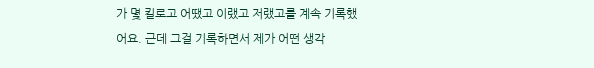가 몇 킬로고 어땠고 이랬고 저랬고를 계속 기록했어요. 근데 그걸 기록하면서 제가 어떤 생각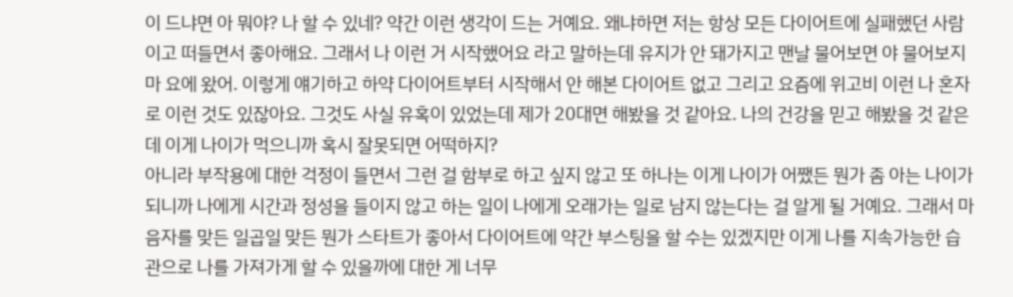이 드냐면 아 뭐야? 나 할 수 있네? 약간 이런 생각이 드는 거예요. 왜냐하면 저는 항상 모든 다이어트에 실패했던 사람이고 떠들면서 좋아해요. 그래서 나 이런 거 시작했어요 라고 말하는데 유지가 안 돼가지고 맨날 물어보면 야 물어보지 마 요에 왔어. 이렇게 얘기하고 하약 다이어트부터 시작해서 안 해본 다이어트 없고 그리고 요즘에 위고비 이런 나 혼자로 이런 것도 있잖아요. 그것도 사실 유혹이 있었는데 제가 20대면 해봤을 것 같아요. 나의 건강을 믿고 해봤을 것 같은데 이게 나이가 먹으니까 혹시 잘못되면 어떡하지?
아니라 부작용에 대한 걱정이 들면서 그런 걸 함부로 하고 싶지 않고 또 하나는 이게 나이가 어쨌든 뭔가 좀 아는 나이가 되니까 나에게 시간과 정성을 들이지 않고 하는 일이 나에게 오래가는 일로 남지 않는다는 걸 알게 될 거예요. 그래서 마음자를 맞든 일곱일 맞든 뭔가 스타트가 좋아서 다이어트에 약간 부스팅을 할 수는 있겠지만 이게 나를 지속가능한 습관으로 나를 가져가게 할 수 있을까에 대한 게 너무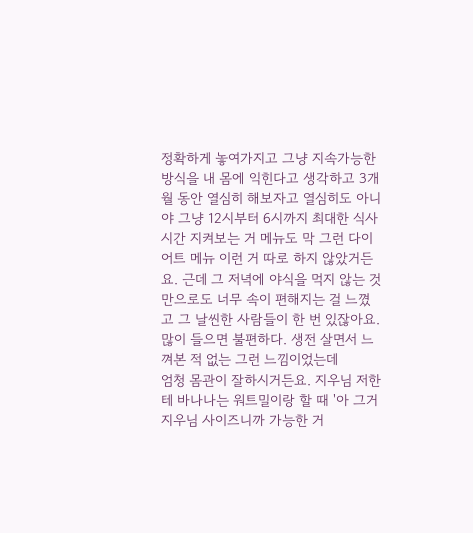정확하게 놓여가지고 그냥 지속가능한 방식을 내 몸에 익힌다고 생각하고 3개월 동안 열심히 해보자고 열심히도 아니야 그냥 12시부터 6시까지 최대한 식사시간 지켜보는 거 메뉴도 막 그런 다이어트 메뉴 이런 거 따로 하지 않았거든요. 근데 그 저녁에 야식을 먹지 않는 것만으로도 너무 속이 편해지는 걸 느꼈고 그 날씬한 사람들이 한 번 있잖아요. 많이 들으면 불편하다. 생전 살면서 느껴본 적 없는 그런 느낌이었는데
엄청 몸관이 잘하시거든요. 지우님 저한테 바나나는 워트밀이랑 할 때 '아 그거 지우님 사이즈니까 가능한 거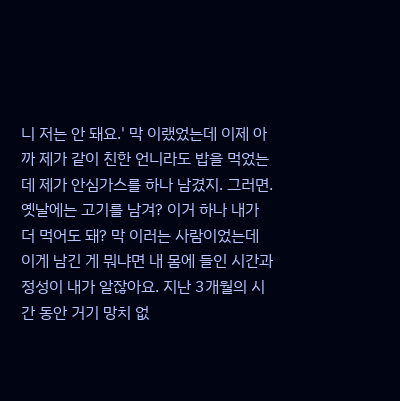니 저는 안 돼요.' 막 이랬었는데 이제 아까 제가 같이 친한 언니라도 밥을 먹었는데 제가 안심가스를 하나 남겼지. 그러면. 옛날에는 고기를 남겨? 이거 하나 내가 더 먹어도 돼? 막 이러는 사람이었는데 이게 남긴 게 뭐냐면 내 몸에 들인 시간과 정성이 내가 알잖아요. 지난 3개월의 시간 동안 거기 망치 없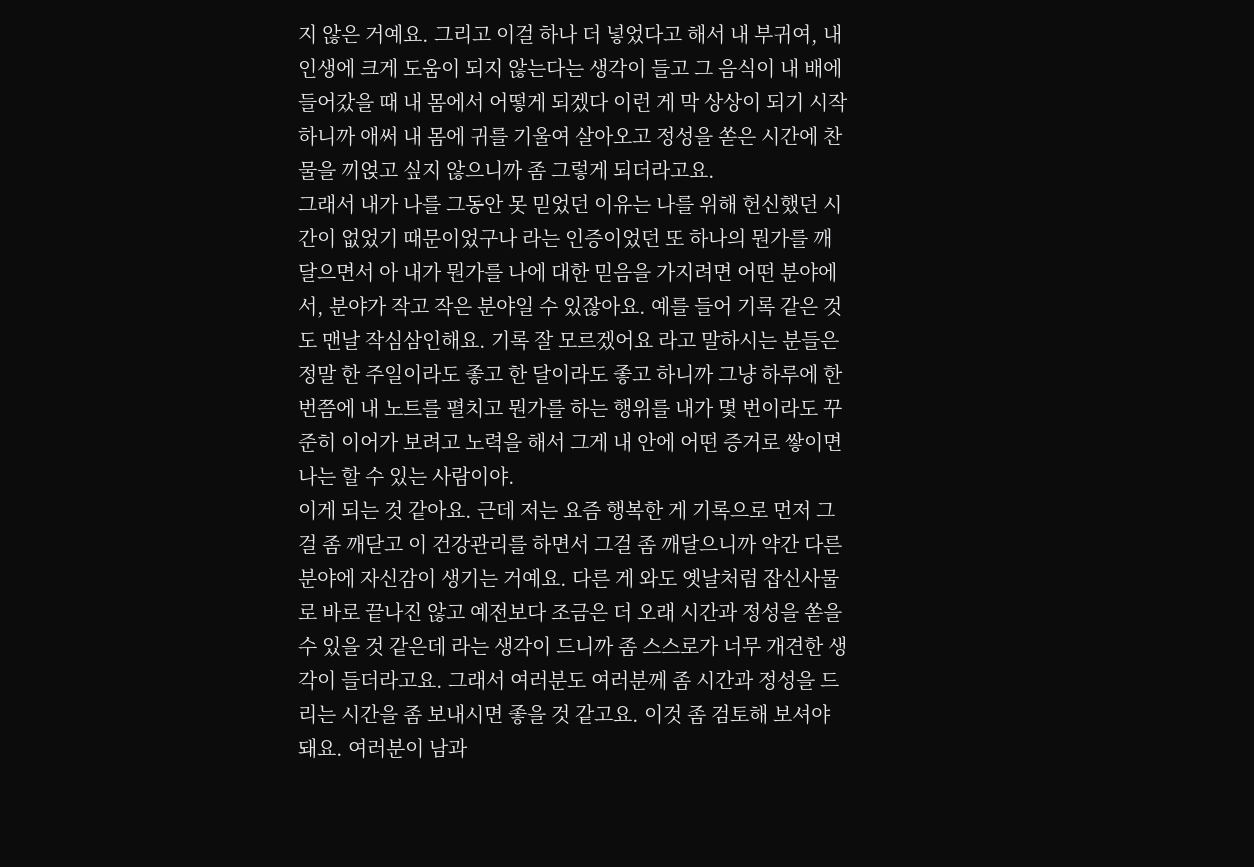지 않은 거예요. 그리고 이걸 하나 더 넣었다고 해서 내 부귀여, 내 인생에 크게 도움이 되지 않는다는 생각이 들고 그 음식이 내 배에 들어갔을 때 내 몸에서 어떻게 되겠다 이런 게 막 상상이 되기 시작하니까 애써 내 몸에 귀를 기울여 살아오고 정성을 쏟은 시간에 찬물을 끼얹고 싶지 않으니까 좀 그렇게 되더라고요.
그래서 내가 나를 그동안 못 믿었던 이유는 나를 위해 헌신했던 시간이 없었기 때문이었구나 라는 인증이었던 또 하나의 뭔가를 깨달으면서 아 내가 뭔가를 나에 대한 믿음을 가지려면 어떤 분야에서, 분야가 작고 작은 분야일 수 있잖아요. 예를 들어 기록 같은 것도 맨날 작심삼인해요. 기록 잘 모르겠어요 라고 말하시는 분들은 정말 한 주일이라도 좋고 한 달이라도 좋고 하니까 그냥 하루에 한 번쯤에 내 노트를 펼치고 뭔가를 하는 행위를 내가 몇 번이라도 꾸준히 이어가 보려고 노력을 해서 그게 내 안에 어떤 증거로 쌓이면 나는 할 수 있는 사람이야.
이게 되는 것 같아요. 근데 저는 요즘 행복한 게 기록으로 먼저 그걸 좀 깨닫고 이 건강관리를 하면서 그걸 좀 깨달으니까 약간 다른 분야에 자신감이 생기는 거예요. 다른 게 와도 옛날처럼 잡신사물로 바로 끝나진 않고 예전보다 조금은 더 오래 시간과 정성을 쏟을 수 있을 것 같은데 라는 생각이 드니까 좀 스스로가 너무 개견한 생각이 들더라고요. 그래서 여러분도 여러분께 좀 시간과 정성을 드리는 시간을 좀 보내시면 좋을 것 같고요. 이것 좀 검토해 보셔야 돼요. 여러분이 남과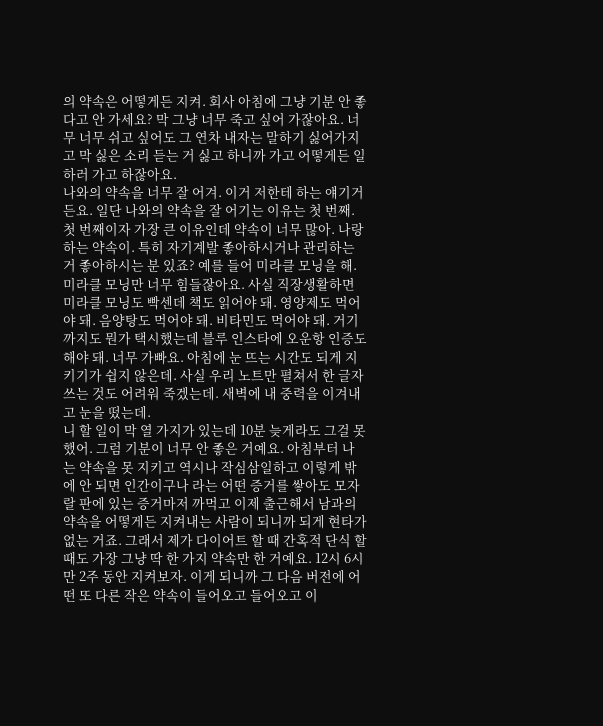의 약속은 어떻게든 지켜. 회사 아침에 그냥 기분 안 좋다고 안 가세요? 막 그냥 너무 죽고 싶어 가잖아요. 너무 너무 쉬고 싶어도 그 연차 내자는 말하기 싫어가지고 막 싫은 소리 듣는 거 싫고 하니까 가고 어떻게든 일하러 가고 하잖아요.
나와의 약속을 너무 잘 어겨. 이거 저한테 하는 얘기거든요. 일단 나와의 약속을 잘 어기는 이유는 첫 번째. 첫 번째이자 가장 큰 이유인데 약속이 너무 많아. 나랑 하는 약속이. 특히 자기계발 좋아하시거나 관리하는 거 좋아하시는 분 있죠? 예를 들어 미라클 모닝을 해. 미라클 모닝만 너무 힘들잖아요. 사실 직장생활하면 미라클 모닝도 빡센데 책도 읽어야 돼. 영양제도 먹어야 돼. 음양탕도 먹어야 돼. 비타민도 먹어야 돼. 거기까지도 뭔가 택시했는데 블루 인스타에 오운항 인증도 해야 돼. 너무 가빠요. 아침에 눈 뜨는 시간도 되게 지키기가 쉽지 않은데. 사실 우리 노트만 펼쳐서 한 글자 쓰는 것도 어려워 죽겠는데. 새벽에 내 중력을 이겨내고 눈을 떴는데.
니 할 일이 막 열 가지가 있는데 10분 늦게라도 그걸 못했어. 그럼 기분이 너무 안 좋은 거예요. 아침부터 나는 약속을 못 지키고 역시나 작심삼일하고 이렇게 밖에 안 되면 인간이구나 라는 어떤 증거를 쌓아도 모자랄 판에 있는 증거마저 까먹고 이제 출근해서 남과의 약속을 어떻게든 지켜내는 사람이 되니까 되게 현타가 없는 거죠. 그래서 제가 다이어트 할 때 간혹적 단식 할 때도 가장 그냥 딱 한 가지 약속만 한 거예요. 12시 6시만 2주 동안 지켜보자. 이게 되니까 그 다음 버전에 어떤 또 다른 작은 약속이 들어오고 들어오고 이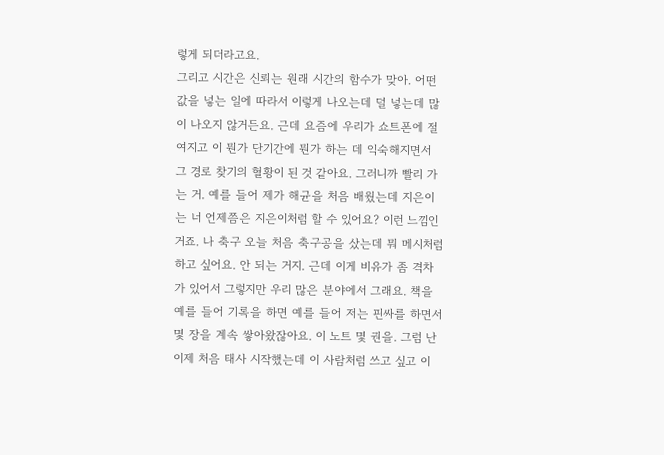렇게 되더라고요.
그리고 시간은 신뢰는 원래 시간의 함수가 맞아. 어떤 값을 넣는 일에 따라서 이렇게 나오는데 덜 넣는데 많이 나오지 않거든요. 근데 요즘에 우리가 쇼트폰에 절여지고 이 뭔가 단기간에 뭔가 하는 데 익숙해지면서 그 경로 찾기의 혈황이 된 것 같아요. 그러니까 빨리 가는 거. 예를 들어 제가 해균을 처음 배웠는데 지은이는 너 언제쯤은 지은이처럼 할 수 있어요? 이런 느낌인 거죠. 나 축구 오늘 처음 축구공을 샀는데 뭐 메시처럼 하고 싶어요. 안 되는 거지. 근데 이게 비유가 좀 격차가 있어서 그렇지만 우리 많은 분야에서 그래요. 책을 예를 들어 기록을 하면 예를 들어 저는 핀싸를 하면서 몇 장을 계속 쌓아왔잖아요. 이 노트 몇 권을. 그럼 난 이제 처음 태사 시작했는데 이 사람처럼 쓰고 싶고 이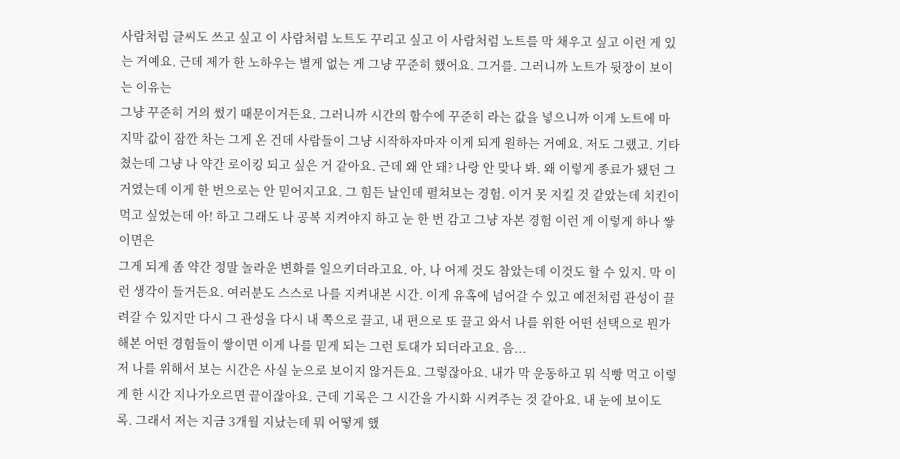사람처럼 글씨도 쓰고 싶고 이 사람처럼 노트도 꾸리고 싶고 이 사람처럼 노트를 막 채우고 싶고 이런 게 있는 거예요. 근데 제가 한 노하우는 별게 없는 게 그냥 꾸준히 했어요. 그거를. 그러니까 노트가 뒷장이 보이는 이유는
그냥 꾸준히 거의 썼기 때문이거든요. 그러니까 시간의 함수에 꾸준히 라는 값을 넣으니까 이게 노트에 마지막 값이 잠깐 차는 그게 온 건데 사람들이 그냥 시작하자마자 이게 되게 원하는 거예요. 저도 그랬고. 기타 쳤는데 그냥 나 약간 로이킹 되고 싶은 거 같아요. 근데 왜 안 돼? 나랑 안 맞나 봐. 왜 이렇게 종료가 됐던 그거였는데 이게 한 번으로는 안 믿어지고요. 그 힘든 날인데 펼쳐보는 경험. 이거 못 지킬 것 같았는데 치킨이 먹고 싶었는데 아! 하고 그래도 나 공복 지켜야지 하고 눈 한 번 감고 그냥 자본 경험 이런 게 이렇게 하나 쌓이면은
그게 되게 좀 약간 정말 놀라운 변화를 일으키더라고요. 아, 나 어제 것도 참았는데 이것도 할 수 있지. 막 이런 생각이 들거든요. 여러분도 스스로 나를 지켜내본 시간. 이게 유혹에 넘어갈 수 있고 예전처럼 관성이 끌려갈 수 있지만 다시 그 관성을 다시 내 쪽으로 끌고, 내 편으로 또 끌고 와서 나를 위한 어떤 선택으로 뭔가 해본 어떤 경험들이 쌓이면 이게 나를 믿게 되는 그런 토대가 되더라고요. 음...
저 나를 위해서 보는 시간은 사실 눈으로 보이지 않거든요. 그렇잖아요. 내가 막 운동하고 뭐 식빵 먹고 이렇게 한 시간 지나가오르면 끝이잖아요. 근데 기록은 그 시간을 가시화 시켜주는 것 같아요. 내 눈에 보이도록. 그래서 저는 지금 3개월 지났는데 뭐 어떻게 했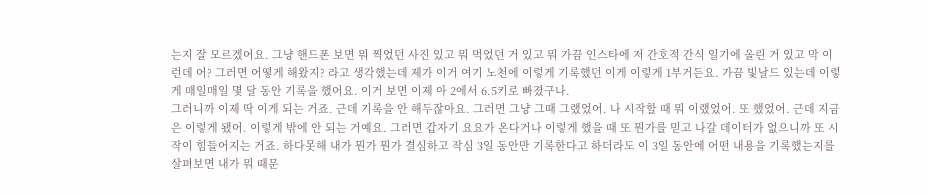는지 잘 모르겠어요. 그냥 핸드폰 보면 뭐 찍었던 사진 있고 뭐 먹었던 거 있고 뭐 가끔 인스타에 저 간호적 간식 일기에 올린 거 있고 막 이런데 어? 그러면 어떻게 해왔지? 라고 생각했는데 제가 이거 여기 노천에 이렇게 기록했던 이게 이렇게 1부거든요. 가끔 빛날드 있는데 이렇게 매일매일 몇 달 동안 기록을 했어요. 이거 보면 이제 아 2에서 6.5키로 빠졌구나.
그러니까 이제 딱 이게 되는 거죠. 근데 기록을 안 해두잖아요. 그러면 그냥 그때 그랬었어. 나 시작할 때 뭐 이랬었어. 또 했었어. 근데 지금은 이렇게 됐어. 이렇게 밖에 안 되는 거예요. 그러면 갑자기 요요가 온다거나 이렇게 했을 때 또 뭔가를 믿고 나갈 데이터가 없으니까 또 시작이 힘들어지는 거죠. 하다못해 내가 뭔가 뭔가 결심하고 작심 3일 동안만 기록한다고 하더라도 이 3일 동안에 어떤 내용을 기록했는지를 살펴보면 내가 뭐 때문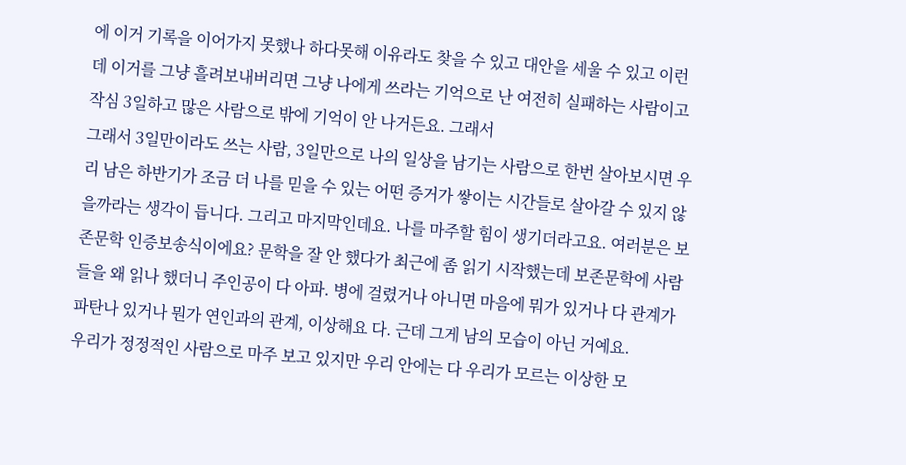에 이거 기록을 이어가지 못했나 하다못해 이유라도 찾을 수 있고 대안을 세울 수 있고 이런 데 이거를 그냥 흘려보내버리면 그냥 나에게 쓰라는 기억으로 난 여전히 실패하는 사람이고 작심 3일하고 많은 사람으로 밖에 기억이 안 나거든요. 그래서
그래서 3일만이라도 쓰는 사람, 3일만으로 나의 일상을 남기는 사람으로 한번 살아보시면 우리 남은 하반기가 조금 더 나를 믿을 수 있는 어떤 증거가 쌓이는 시간들로 살아갈 수 있지 않을까라는 생각이 듭니다. 그리고 마지막인데요. 나를 마주할 힘이 생기더라고요. 여러분은 보존문학 인증보송식이에요? 문학을 잘 안 했다가 최근에 좀 읽기 시작했는데 보존문학에 사람들을 왜 읽나 했더니 주인공이 다 아파. 병에 걸렸거나 아니면 마음에 뭐가 있거나 다 관계가 파탄나 있거나 뭔가 연인과의 관계, 이상해요 다. 근데 그게 남의 모습이 아닌 거예요.
우리가 정정적인 사람으로 마주 보고 있지만 우리 안에는 다 우리가 모르는 이상한 모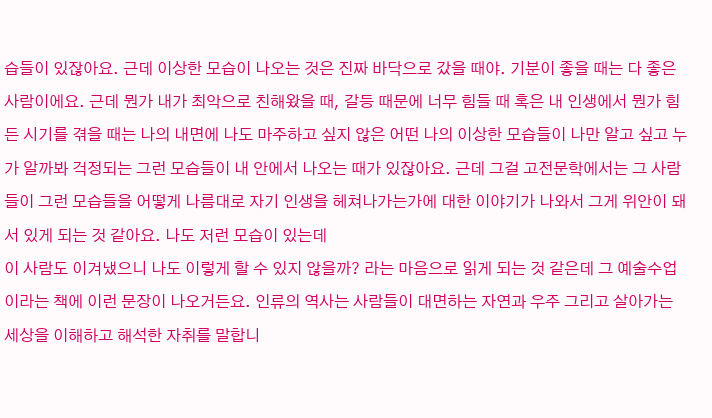습들이 있잖아요. 근데 이상한 모습이 나오는 것은 진짜 바닥으로 갔을 때야. 기분이 좋을 때는 다 좋은 사람이에요. 근데 뭔가 내가 최악으로 친해왔을 때, 갈등 때문에 너무 힘들 때 혹은 내 인생에서 뭔가 힘든 시기를 겪을 때는 나의 내면에 나도 마주하고 싶지 않은 어떤 나의 이상한 모습들이 나만 알고 싶고 누가 알까봐 걱정되는 그런 모습들이 내 안에서 나오는 때가 있잖아요. 근데 그걸 고전문학에서는 그 사람들이 그런 모습들을 어떻게 나름대로 자기 인생을 헤쳐나가는가에 대한 이야기가 나와서 그게 위안이 돼서 있게 되는 것 같아요. 나도 저런 모습이 있는데
이 사람도 이겨냈으니 나도 이렇게 할 수 있지 않을까? 라는 마음으로 읽게 되는 것 같은데 그 예술수업이라는 책에 이런 문장이 나오거든요. 인류의 역사는 사람들이 대면하는 자연과 우주 그리고 살아가는 세상을 이해하고 해석한 자취를 말합니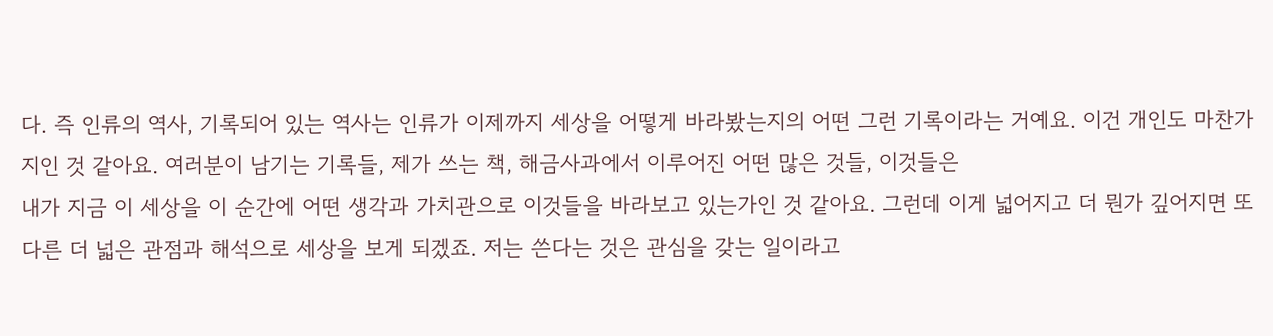다. 즉 인류의 역사, 기록되어 있는 역사는 인류가 이제까지 세상을 어떻게 바라봤는지의 어떤 그런 기록이라는 거예요. 이건 개인도 마찬가지인 것 같아요. 여러분이 남기는 기록들, 제가 쓰는 책, 해금사과에서 이루어진 어떤 많은 것들, 이것들은
내가 지금 이 세상을 이 순간에 어떤 생각과 가치관으로 이것들을 바라보고 있는가인 것 같아요. 그런데 이게 넓어지고 더 뭔가 깊어지면 또 다른 더 넓은 관점과 해석으로 세상을 보게 되겠죠. 저는 쓴다는 것은 관심을 갖는 일이라고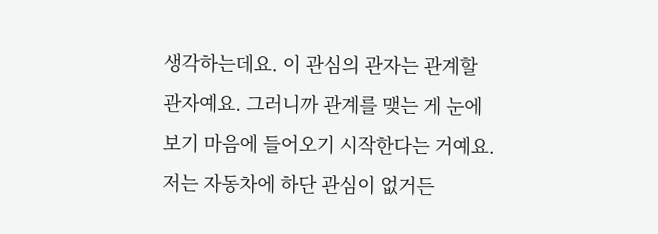생각하는데요. 이 관심의 관자는 관계할 관자예요. 그러니까 관계를 맺는 게 눈에 보기 마음에 들어오기 시작한다는 거예요. 저는 자동차에 하단 관심이 없거든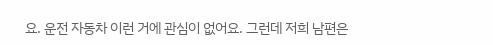요. 운전 자동차 이런 거에 관심이 없어요. 그런데 저희 남편은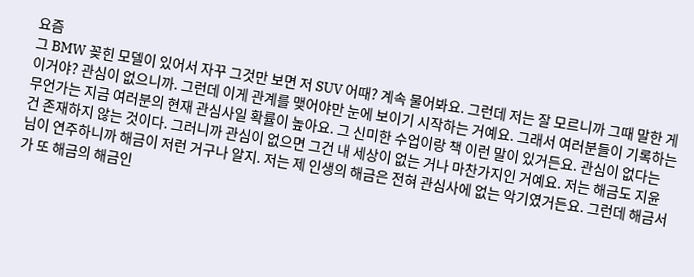요즘
그 BMW 꽂힌 모델이 있어서 자꾸 그것만 보면 저 SUV 어때? 계속 물어봐요. 그런데 저는 잘 모르니까 그때 말한 게 이거야? 관심이 없으니까. 그런데 이게 관계를 맺어야만 눈에 보이기 시작하는 거예요. 그래서 여러분들이 기록하는 무언가는 지금 여러분의 현재 관심사일 확률이 높아요. 그 신미한 수업이랑 책 이런 말이 있거든요. 관심이 없다는 건 존재하지 않는 것이다. 그러니까 관심이 없으면 그건 내 세상이 없는 거나 마찬가지인 거예요. 저는 해금도 지윤님이 연주하니까 해금이 저런 거구나 알지. 저는 제 인생의 해금은 전혀 관심사에 없는 악기였거든요. 그런데 해금서가 또 해금의 해금인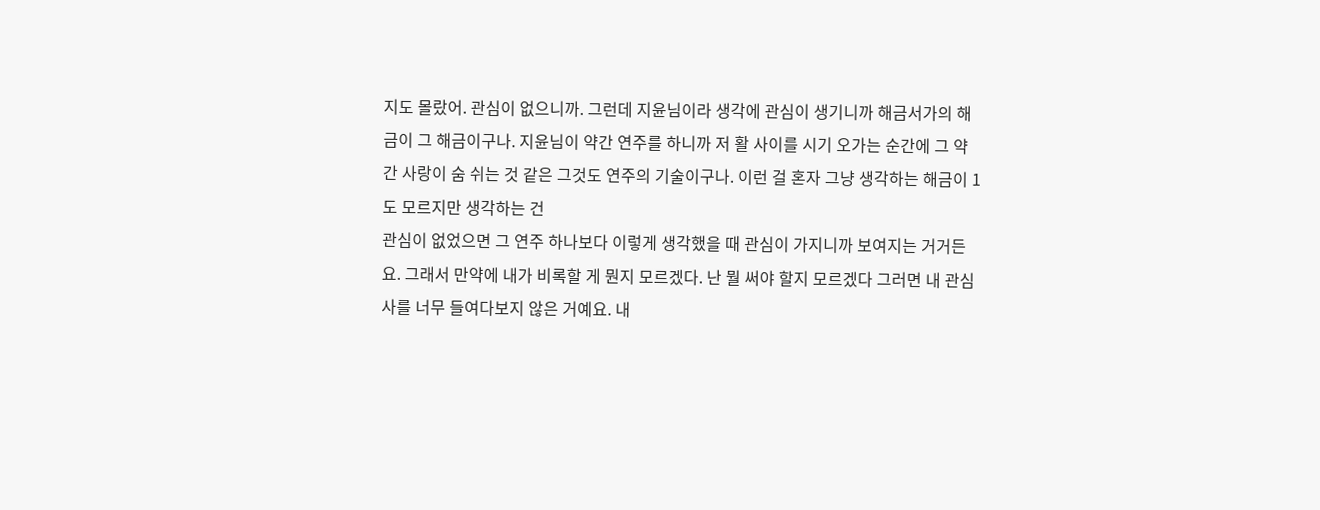지도 몰랐어. 관심이 없으니까. 그런데 지윤님이라 생각에 관심이 생기니까 해금서가의 해금이 그 해금이구나. 지윤님이 약간 연주를 하니까 저 활 사이를 시기 오가는 순간에 그 약간 사랑이 숨 쉬는 것 같은 그것도 연주의 기술이구나. 이런 걸 혼자 그냥 생각하는 해금이 1도 모르지만 생각하는 건
관심이 없었으면 그 연주 하나보다 이렇게 생각했을 때 관심이 가지니까 보여지는 거거든요. 그래서 만약에 내가 비록할 게 뭔지 모르겠다. 난 뭘 써야 할지 모르겠다 그러면 내 관심사를 너무 들여다보지 않은 거예요. 내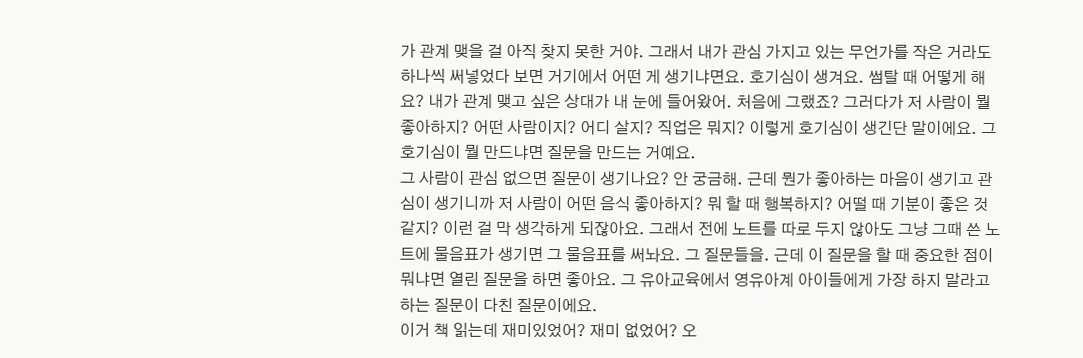가 관계 맺을 걸 아직 찾지 못한 거야. 그래서 내가 관심 가지고 있는 무언가를 작은 거라도 하나씩 써넣었다 보면 거기에서 어떤 게 생기냐면요. 호기심이 생겨요. 썸탈 때 어떻게 해요? 내가 관계 맺고 싶은 상대가 내 눈에 들어왔어. 처음에 그랬죠? 그러다가 저 사람이 뭘 좋아하지? 어떤 사람이지? 어디 살지? 직업은 뭐지? 이렇게 호기심이 생긴단 말이에요. 그 호기심이 뭘 만드냐면 질문을 만드는 거예요.
그 사람이 관심 없으면 질문이 생기나요? 안 궁금해. 근데 뭔가 좋아하는 마음이 생기고 관심이 생기니까 저 사람이 어떤 음식 좋아하지? 뭐 할 때 행복하지? 어떨 때 기분이 좋은 것 같지? 이런 걸 막 생각하게 되잖아요. 그래서 전에 노트를 따로 두지 않아도 그냥 그때 쓴 노트에 물음표가 생기면 그 물음표를 써놔요. 그 질문들을. 근데 이 질문을 할 때 중요한 점이 뭐냐면 열린 질문을 하면 좋아요. 그 유아교육에서 영유아계 아이들에게 가장 하지 말라고 하는 질문이 다친 질문이에요.
이거 책 읽는데 재미있었어? 재미 없었어? 오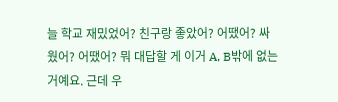늘 학교 재밌었어? 친구랑 좋았어? 어땠어? 싸웠어? 어땠어? 뭐 대답할 게 이거 A, B밖에 없는 거예요. 근데 우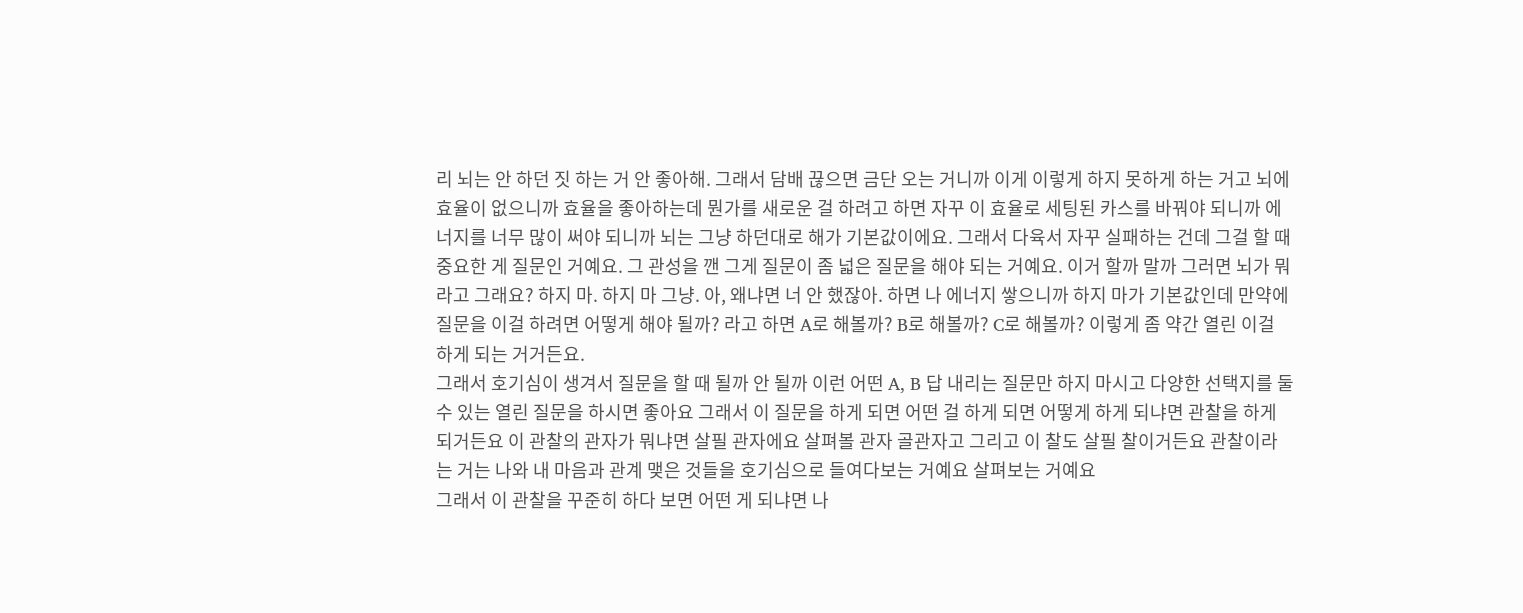리 뇌는 안 하던 짓 하는 거 안 좋아해. 그래서 담배 끊으면 금단 오는 거니까 이게 이렇게 하지 못하게 하는 거고 뇌에 효율이 없으니까 효율을 좋아하는데 뭔가를 새로운 걸 하려고 하면 자꾸 이 효율로 세팅된 카스를 바꿔야 되니까 에너지를 너무 많이 써야 되니까 뇌는 그냥 하던대로 해가 기본값이에요. 그래서 다육서 자꾸 실패하는 건데 그걸 할 때 중요한 게 질문인 거예요. 그 관성을 깬 그게 질문이 좀 넓은 질문을 해야 되는 거예요. 이거 할까 말까 그러면 뇌가 뭐라고 그래요? 하지 마. 하지 마 그냥. 아, 왜냐면 너 안 했잖아. 하면 나 에너지 쌓으니까 하지 마가 기본값인데 만약에 질문을 이걸 하려면 어떻게 해야 될까? 라고 하면 A로 해볼까? B로 해볼까? C로 해볼까? 이렇게 좀 약간 열린 이걸 하게 되는 거거든요.
그래서 호기심이 생겨서 질문을 할 때 될까 안 될까 이런 어떤 A, B 답 내리는 질문만 하지 마시고 다양한 선택지를 둘 수 있는 열린 질문을 하시면 좋아요 그래서 이 질문을 하게 되면 어떤 걸 하게 되면 어떻게 하게 되냐면 관찰을 하게 되거든요 이 관찰의 관자가 뭐냐면 살필 관자에요 살펴볼 관자 골관자고 그리고 이 찰도 살필 찰이거든요 관찰이라는 거는 나와 내 마음과 관계 맺은 것들을 호기심으로 들여다보는 거예요 살펴보는 거예요
그래서 이 관찰을 꾸준히 하다 보면 어떤 게 되냐면 나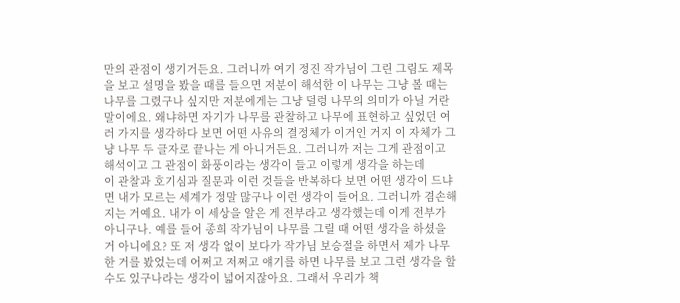만의 관점이 생기거든요. 그러니까 여기 정진 작가님이 그린 그림도 제목을 보고 설명을 봤을 때를 들으면 저분이 해석한 이 나무는 그냥 볼 때는 나무를 그렸구나 싶지만 저분에게는 그냥 덜렁 나무의 의미가 아닐 거란 말이에요. 왜냐하면 자기가 나무를 관찰하고 나무에 표현하고 싶었던 여러 가지를 생각하다 보면 어떤 사유의 결정체가 이거인 거지 이 자체가 그냥 나무 두 글자로 끝나는 게 아니거든요. 그러니까 저는 그게 관점이고 해석이고 그 관점이 화풍이라는 생각이 들고 이렇게 생각을 하는데
이 관찰과 호기심과 질문과 이런 것들을 반복하다 보면 어떤 생각이 드냐면 내가 모르는 세계가 정말 많구나 이런 생각이 들어요. 그러니까 겸손해지는 거예요. 내가 이 세상을 알은 게 전부라고 생각했는데 이게 전부가 아니구나. 예를 들어 종희 작가님이 나무를 그릴 때 어떤 생각을 하셨을 거 아니에요? 또 저 생각 없이 보다가 작가님 보승절을 하면서 제가 나무 한 거를 봤었는데 어쩌고 저쩌고 얘기를 하면 나무를 보고 그런 생각을 할 수도 있구나라는 생각이 넓어지잖아요. 그래서 우리가 책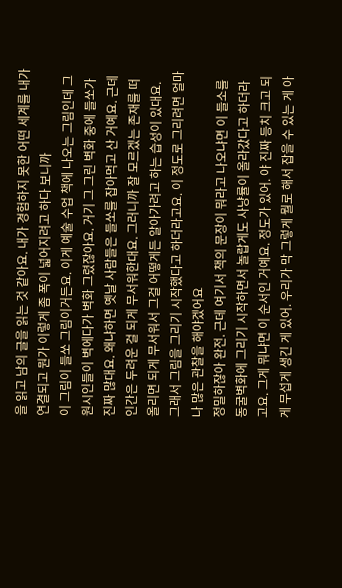을 읽고 남의 글을 읽는 것 같아요. 내가 경험하지 못한 어떤 세계를 내가 연결되고 뭔가 이렇게 좀 폭이 넓어지려고 하다 보니까
이 그림이 들쏘 그림이거든요. 이게 예술 수업 책에 나오는 그림인데 그 원시인들이 벽에다가 벽화 그렸잖아요. 거기 그 그린 벽화 중에 들쏘가 진짜 많대요. 왜냐하면 옛날 사람들은 들쏘를 잡아먹고 산 거예요. 근데 인간은 두려운 걸 되게 무서워한대요. 그러니까 잘 모르겠는 존재를 떠올리면 되게 무서워서 그걸 어떻게든 알아가려고 하는 습성이 있대요. 그래서 그림을 그리기 시작했다고 하더라고요. 이 정도로 그리려면 얼마나 많은 관찰을 해야겠어요
정밀하잖아 완전. 근데 여기서 책의 문장이 뭐라고 나오냐면 이 들소를 동굴벽화에 그리기 시작하면서 놀랍게도 사냥률이 올라갔다고 하더라고요. 그게 뭐냐면 이 순서인 거예요. 정도가 있어. 야 진짜 등치 크고 되게 무섭게 생긴 게 있어. 우리가 막 그렇게 뭘로 해서 잡을 수 있는 게 아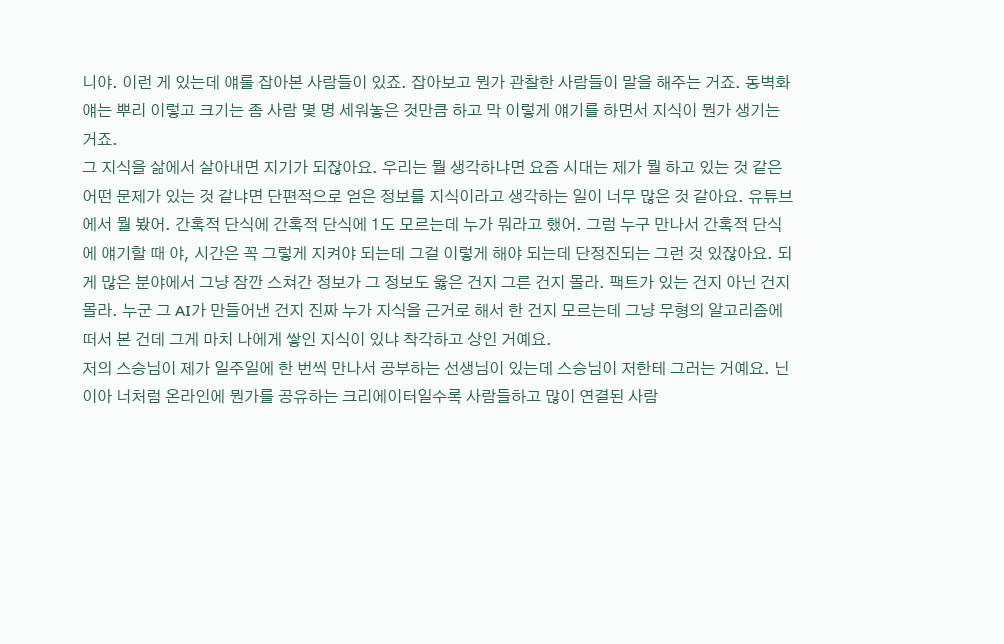니야. 이런 게 있는데 얘를 잡아본 사람들이 있죠. 잡아보고 뭔가 관찰한 사람들이 말을 해주는 거죠. 동벽화 얘는 뿌리 이렇고 크기는 좀 사람 몇 명 세워놓은 것만큼 하고 막 이렇게 얘기를 하면서 지식이 뭔가 생기는 거죠.
그 지식을 삶에서 살아내면 지기가 되잖아요. 우리는 뭘 생각하냐면 요즘 시대는 제가 뭘 하고 있는 것 같은 어떤 문제가 있는 것 같냐면 단편적으로 얻은 정보를 지식이라고 생각하는 일이 너무 많은 것 같아요. 유튜브에서 뭘 봤어. 간혹적 단식에 간혹적 단식에 1도 모르는데 누가 뭐라고 했어. 그럼 누구 만나서 간혹적 단식에 얘기할 때 야, 시간은 꼭 그렇게 지켜야 되는데 그걸 이렇게 해야 되는데 단정진되는 그런 것 있잖아요. 되게 많은 분야에서 그냥 잠깐 스쳐간 정보가 그 정보도 옳은 건지 그른 건지 몰라. 팩트가 있는 건지 아닌 건지 몰라. 누군 그 AI가 만들어낸 건지 진짜 누가 지식을 근거로 해서 한 건지 모르는데 그냥 무형의 알고리즘에 떠서 본 건데 그게 마치 나에게 쌓인 지식이 있냐 착각하고 상인 거예요.
저의 스승님이 제가 일주일에 한 번씩 만나서 공부하는 선생님이 있는데 스승님이 저한테 그러는 거예요. 닌이아 너처럼 온라인에 뭔가를 공유하는 크리에이터일수록 사람들하고 많이 연결된 사람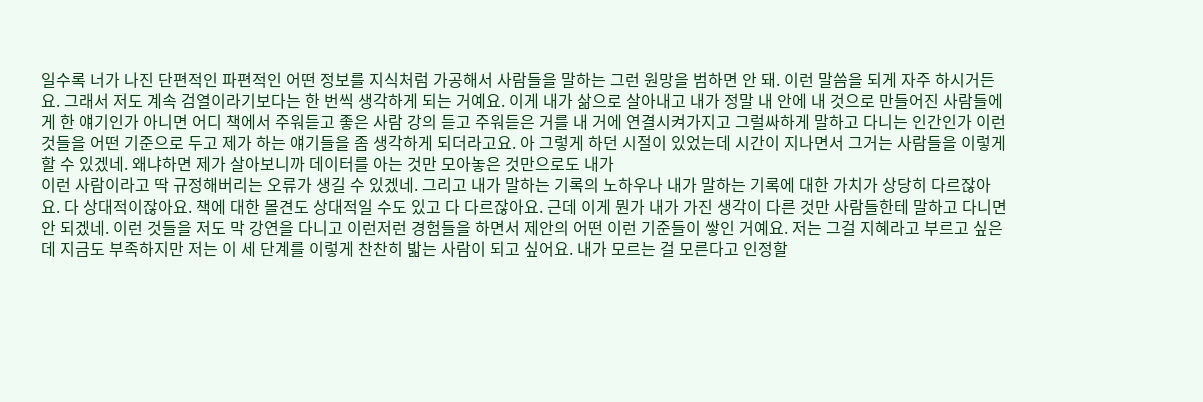일수록 너가 나진 단편적인 파편적인 어떤 정보를 지식처럼 가공해서 사람들을 말하는 그런 원망을 범하면 안 돼. 이런 말씀을 되게 자주 하시거든요. 그래서 저도 계속 검열이라기보다는 한 번씩 생각하게 되는 거예요. 이게 내가 삶으로 살아내고 내가 정말 내 안에 내 것으로 만들어진 사람들에게 한 얘기인가 아니면 어디 책에서 주워듣고 좋은 사람 강의 듣고 주워듣은 거를 내 거에 연결시켜가지고 그럴싸하게 말하고 다니는 인간인가 이런 것들을 어떤 기준으로 두고 제가 하는 얘기들을 좀 생각하게 되더라고요. 아 그렇게 하던 시절이 있었는데 시간이 지나면서 그거는 사람들을 이렇게 할 수 있겠네. 왜냐하면 제가 살아보니까 데이터를 아는 것만 모아놓은 것만으로도 내가
이런 사람이라고 딱 규정해버리는 오류가 생길 수 있겠네. 그리고 내가 말하는 기록의 노하우나 내가 말하는 기록에 대한 가치가 상당히 다르잖아요. 다 상대적이잖아요. 책에 대한 몰견도 상대적일 수도 있고 다 다르잖아요. 근데 이게 뭔가 내가 가진 생각이 다른 것만 사람들한테 말하고 다니면 안 되겠네. 이런 것들을 저도 막 강연을 다니고 이런저런 경험들을 하면서 제안의 어떤 이런 기준들이 쌓인 거예요. 저는 그걸 지혜라고 부르고 싶은데 지금도 부족하지만 저는 이 세 단계를 이렇게 찬찬히 밟는 사람이 되고 싶어요. 내가 모르는 걸 모른다고 인정할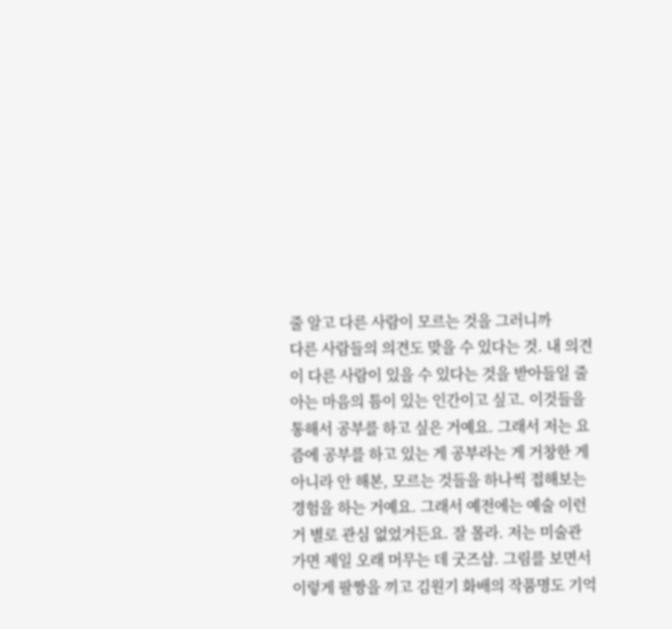줄 알고 다른 사람이 모르는 것을 그러니까
다른 사람들의 의견도 맞을 수 있다는 것. 내 의견이 다른 사람이 있을 수 있다는 것을 받아들일 줄 아는 마음의 틈이 있는 인간이고 싶고. 이것들을 통해서 공부를 하고 싶은 거예요. 그래서 저는 요즘에 공부를 하고 있는 게 공부라는 게 거창한 게 아니라 안 해본, 모르는 것들을 하나씩 접해보는 경험을 하는 거예요. 그래서 예전에는 예술 이런 거 별로 관심 없었거든요. 잘 몰라. 저는 미술관 가면 제일 오래 머무는 데 굿즈샵. 그림를 보면서 이렇게 팔짱을 끼고 김원기 화배의 작품명도 기억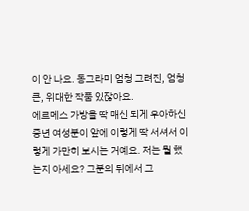이 안 나요. 동그라미 엄청 그려진, 엄청 큰, 위대한 작품 있잖아요.
에르메스 가방을 딱 매신 되게 우아하신 중년 여성분이 앞에 이렇게 딱 서셔서 이렇게 가만히 보시는 거예요. 저는 뭘 했는지 아세요? 그분의 뒤에서 그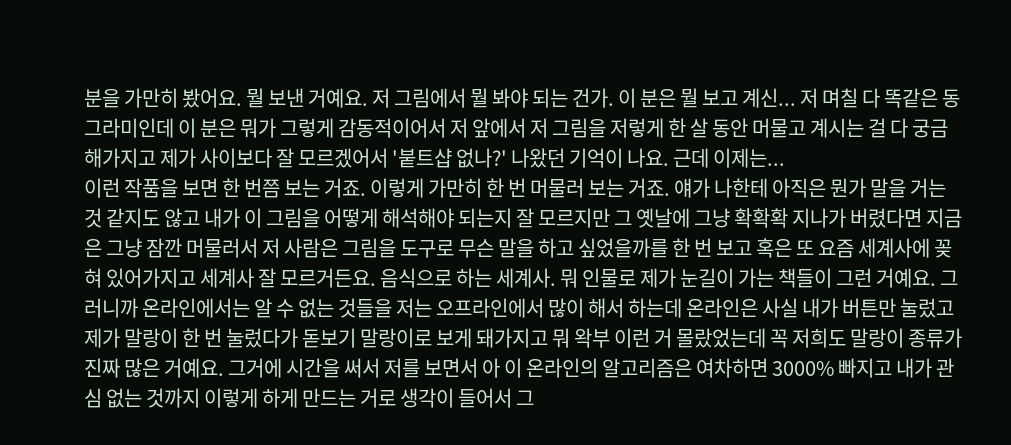분을 가만히 봤어요. 뭘 보낸 거예요. 저 그림에서 뭘 봐야 되는 건가. 이 분은 뭘 보고 계신... 저 며칠 다 똑같은 동그라미인데 이 분은 뭐가 그렇게 감동적이어서 저 앞에서 저 그림을 저렇게 한 살 동안 머물고 계시는 걸 다 궁금해가지고 제가 사이보다 잘 모르겠어서 '붙트샵 없나?' 나왔던 기억이 나요. 근데 이제는...
이런 작품을 보면 한 번쯤 보는 거죠. 이렇게 가만히 한 번 머물러 보는 거죠. 얘가 나한테 아직은 뭔가 말을 거는 것 같지도 않고 내가 이 그림을 어떻게 해석해야 되는지 잘 모르지만 그 옛날에 그냥 확확확 지나가 버렸다면 지금은 그냥 잠깐 머물러서 저 사람은 그림을 도구로 무슨 말을 하고 싶었을까를 한 번 보고 혹은 또 요즘 세계사에 꽂혀 있어가지고 세계사 잘 모르거든요. 음식으로 하는 세계사. 뭐 인물로 제가 눈길이 가는 책들이 그런 거예요. 그러니까 온라인에서는 알 수 없는 것들을 저는 오프라인에서 많이 해서 하는데 온라인은 사실 내가 버튼만 눌렀고 제가 말랑이 한 번 눌렀다가 돋보기 말랑이로 보게 돼가지고 뭐 왁부 이런 거 몰랐었는데 꼭 저희도 말랑이 종류가 진짜 많은 거예요. 그거에 시간을 써서 저를 보면서 아 이 온라인의 알고리즘은 여차하면 3000% 빠지고 내가 관심 없는 것까지 이렇게 하게 만드는 거로 생각이 들어서 그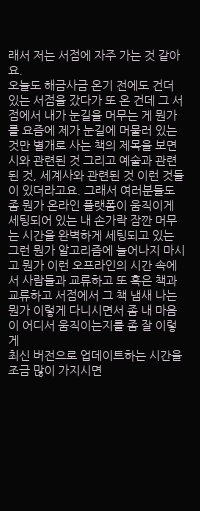래서 저는 서점에 자주 가는 것 같아요.
오늘도 해금사금 온기 전에도 건더 있는 서점을 갔다가 또 온 건데 그 서점에서 내가 눈길을 머무는 게 뭔가를 요즘에 제가 눈길에 머물러 있는 것만 별개로 사는 책의 제목을 보면 시와 관련된 것 그리고 예술과 관련된 것, 세계사와 관련된 것 이런 것들이 있더라고요. 그래서 여러분들도 좀 뭔가 온라인 플랫폼이 움직이게 세팅되어 있는 내 손가락 잠깐 머무는 시간을 완벽하게 세팅되고 있는 그런 뭔가 알고리즘에 늘어나지 마시고 뭔가 이런 오프라인의 시간 속에서 사람들과 교류하고 또 혹은 책과 교류하고 서점에서 그 책 냄새 나는 뭔가 이렇게 다니시면서 좀 내 마음이 어디서 움직이는지를 좀 잘 이렇게
최신 버전으로 업데이트하는 시간을 조금 많이 가지시면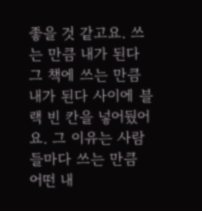좋을 것 같고요. 쓰는 만큼 내가 된다 그 책에 쓰는 만큼 내가 된다 사이에 블랙 빈 칸을 넣어뒀어요. 그 이유는 사람들마다 쓰는 만큼 어떤 내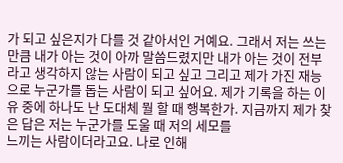가 되고 싶은지가 다를 것 같아서인 거예요. 그래서 저는 쓰는 만큼 내가 아는 것이 아까 말씀드렸지만 내가 아는 것이 전부라고 생각하지 않는 사람이 되고 싶고 그리고 제가 가진 재능으로 누군가를 돕는 사람이 되고 싶어요. 제가 기록을 하는 이유 중에 하나도 난 도대체 뭘 할 때 행복한가. 지금까지 제가 찾은 답은 저는 누군가를 도울 때 저의 세모를
느끼는 사람이더라고요. 나로 인해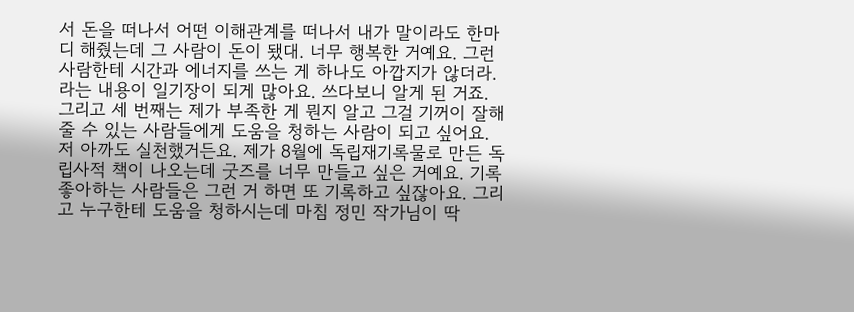서 돈을 떠나서 어떤 이해관계를 떠나서 내가 말이라도 한마디 해줬는데 그 사람이 돈이 됐대. 너무 행복한 거예요. 그런 사람한테 시간과 에너지를 쓰는 게 하나도 아깝지가 않더라. 라는 내용이 일기장이 되게 많아요. 쓰다보니 알게 된 거죠. 그리고 세 번째는 제가 부족한 게 뭔지 알고 그걸 기꺼이 잘해줄 수 있는 사람들에게 도움을 청하는 사람이 되고 싶어요. 저 아까도 실천했거든요. 제가 8월에 독립재기록물로 만든 독립사적 책이 나오는데 굿즈를 너무 만들고 싶은 거예요. 기록 좋아하는 사람들은 그런 거 하면 또 기록하고 싶잖아요. 그리고 누구한테 도움을 청하시는데 마침 정민 작가님이 딱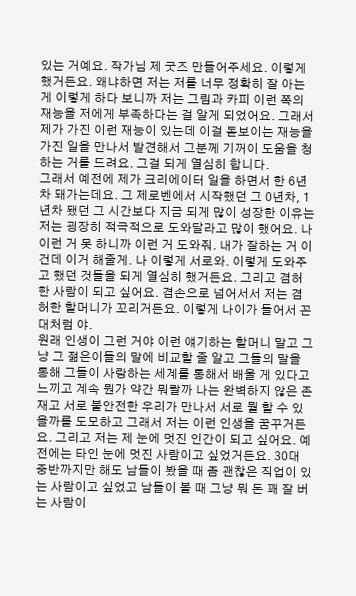있는 거예요. 작가님 제 굿즈 만들어주세요. 이렇게 했거든요. 왜냐하면 저는 저를 너무 정확히 잘 아는 게 이렇게 하다 보니까 저는 그림과 카피 이런 쪽의 재능을 저에게 부족하다는 걸 알게 되었어요. 그래서 제가 가진 이런 재능이 있는데 이걸 돋보이는 재능을 가진 일을 만나서 발견해서 그분께 기꺼이 도움을 청하는 거를 드려요. 그걸 되게 열심히 합니다.
그래서 예전에 제가 크리에이터 일을 하면서 한 6년차 돼가는데요. 그 제로벤에서 시작했던 그 0년차, 1년차 됐던 그 시간보다 지금 되게 많이 성장한 이유는 저는 굉장히 적극적으로 도와달라고 많이 했어요. 나 이런 거 못 하니까 이런 거 도와줘. 내가 잘하는 거 이건데 이거 해줄게. 나 이렇게 서로와. 이렇게 도와주고 했던 것들을 되게 열심히 했거든요. 그리고 겸허한 사람이 되고 싶어요. 겸손으로 넘어서서 저는 겸허한 할머니가 꼬리거든요. 이렇게 나이가 들어서 꼰대처럼 야.
원래 인생이 그런 거야 이런 얘기하는 할머니 말고 그냥 그 젊은이들의 말에 비교할 줄 알고 그들의 말을 통해 그들이 사랑하는 세계를 통해서 배울 게 있다고 느끼고 계속 뭔가 약간 뭐랄까 나는 완벽하지 않은 존재고 서로 불안전한 우리가 만나서 서로 뭘 할 수 있을까를 도모하고 그래서 저는 이런 인생을 꿈꾸거든요. 그리고 저는 제 눈에 멋진 인간이 되고 싶어요. 예전에는 타인 눈에 멋진 사람이고 싶었거든요. 30대 중반까지만 해도 남들이 봤을 때 좀 괜찮은 직업이 있는 사람이고 싶었고 남들이 볼 때 그냥 뭐 돈 꽤 잘 버는 사람이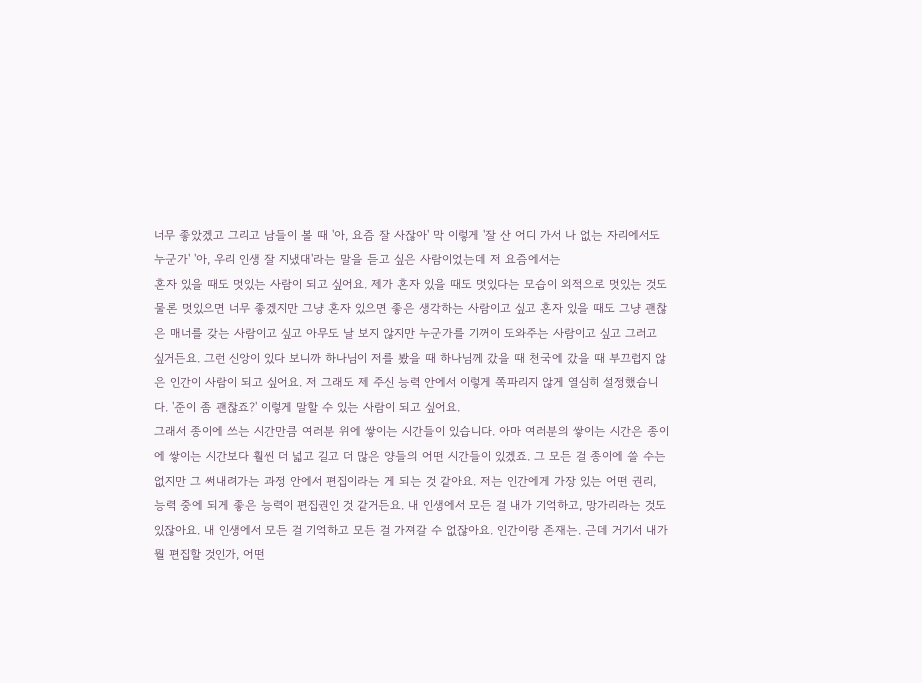너무 좋았겠고 그리고 남들이 볼 때 '아, 요즘 잘 사잖아' 막 이렇게 '잘 산 어디 가서 나 없는 자리에서도 누군가' '아, 우리 인생 잘 지냈대'라는 말을 듣고 싶은 사람이었는데 저 요즘에서는
혼자 있을 때도 멋있는 사람이 되고 싶어요. 제가 혼자 있을 때도 멋있다는 모습이 외적으로 멋있는 것도 물론 멋있으면 너무 좋겠지만 그냥 혼자 있으면 좋은 생각하는 사람이고 싶고 혼자 있을 때도 그냥 괜찮은 매너를 갖는 사람이고 싶고 아무도 날 보지 않지만 누군가를 기꺼이 도와주는 사람이고 싶고 그러고 싶거든요. 그런 신앙이 있다 보니까 하나님이 저를 봤을 때 하나님께 갔을 때 천국에 갔을 때 부끄럽지 않은 인간이 사람이 되고 싶어요. 저 그래도 제 주신 능력 안에서 이렇게 쪽파리지 않게 열심히 설정했습니다. '준이 좀 괜찮죠?' 이렇게 말할 수 있는 사람이 되고 싶어요.
그래서 종이에 쓰는 시간만큼 여러분 위에 쌓이는 시간들이 있습니다. 아마 여러분의 쌓이는 시간은 종이에 쌓이는 시간보다 훨씬 더 넓고 길고 더 많은 양들의 어떤 시간들이 있겠죠. 그 모든 걸 종이에 쓸 수는 없지만 그 써내려가는 과정 안에서 편집이라는 게 되는 것 같아요. 저는 인간에게 가장 있는 어떤 권리, 능력 중에 되게 좋은 능력이 편집권인 것 같거든요. 내 인생에서 모든 걸 내가 기억하고, 망가리라는 것도 있잖아요. 내 인생에서 모든 걸 기억하고 모든 걸 가져갈 수 없잖아요. 인간이랑 존재는. 근데 거기서 내가
뭘 편집할 것인가, 어떤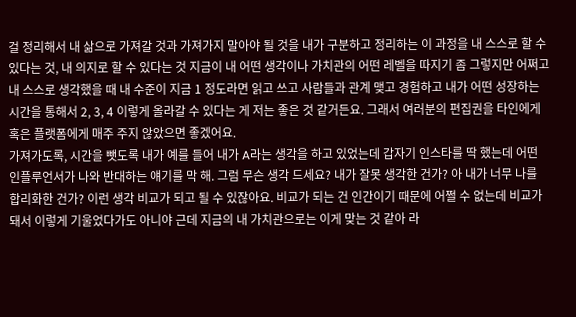걸 정리해서 내 삶으로 가져갈 것과 가져가지 말아야 될 것을 내가 구분하고 정리하는 이 과정을 내 스스로 할 수 있다는 것, 내 의지로 할 수 있다는 것 지금이 내 어떤 생각이나 가치관의 어떤 레벨을 따지기 좀 그렇지만 어쩌고 내 스스로 생각했을 때 내 수준이 지금 1 정도라면 읽고 쓰고 사람들과 관계 맺고 경험하고 내가 어떤 성장하는 시간을 통해서 2, 3, 4 이렇게 올라갈 수 있다는 게 저는 좋은 것 같거든요. 그래서 여러분의 편집권을 타인에게 혹은 플랫폼에게 매주 주지 않았으면 좋겠어요.
가져가도록, 시간을 뺏도록 내가 예를 들어 내가 A라는 생각을 하고 있었는데 갑자기 인스타를 딱 했는데 어떤 인플루언서가 나와 반대하는 얘기를 막 해. 그럼 무슨 생각 드세요? 내가 잘못 생각한 건가? 아 내가 너무 나를 합리화한 건가? 이런 생각 비교가 되고 될 수 있잖아요. 비교가 되는 건 인간이기 때문에 어쩔 수 없는데 비교가 돼서 이렇게 기울었다가도 아니야 근데 지금의 내 가치관으로는 이게 맞는 것 같아 라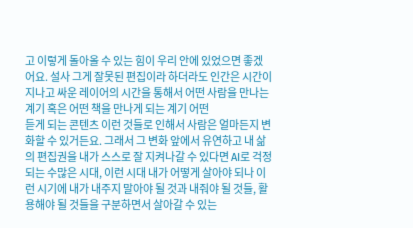고 이렇게 돌아올 수 있는 힘이 우리 안에 있었으면 좋겠어요. 설사 그게 잘못된 편집이라 하더라도 인간은 시간이 지나고 싸운 레이어의 시간을 통해서 어떤 사람을 만나는 계기 혹은 어떤 책을 만나게 되는 계기 어떤
듣게 되는 콘텐츠 이런 것들로 인해서 사람은 얼마든지 변화할 수 있거든요. 그래서 그 변화 앞에서 유연하고 내 삶의 편집권을 내가 스스로 잘 지켜나갈 수 있다면 AI로 걱정되는 수많은 시대, 이런 시대 내가 어떻게 살아야 되나 이런 시기에 내가 내주지 말아야 될 것과 내줘야 될 것들, 활용해야 될 것들을 구분하면서 살아갈 수 있는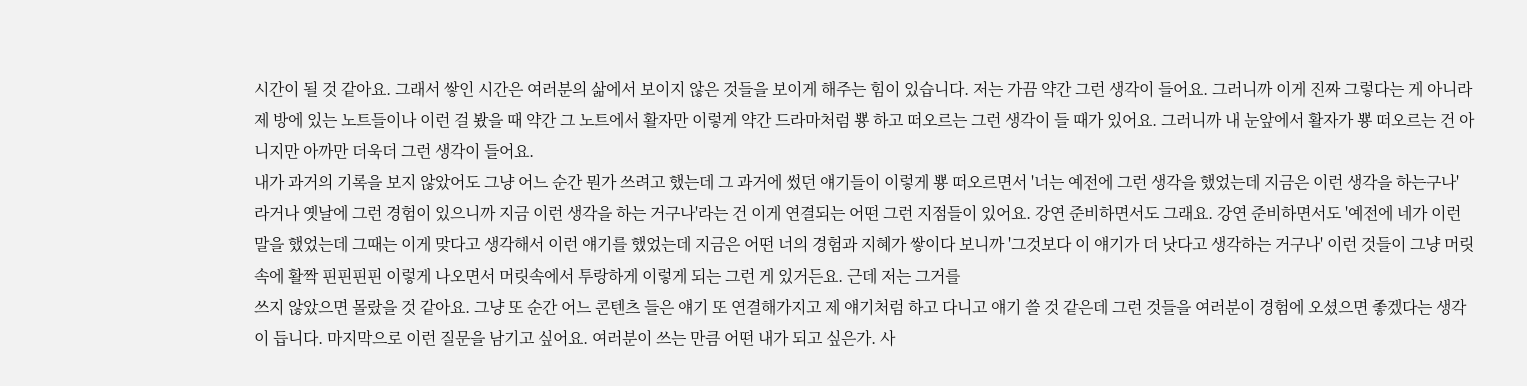시간이 될 것 같아요. 그래서 쌓인 시간은 여러분의 삶에서 보이지 않은 것들을 보이게 해주는 힘이 있습니다. 저는 가끔 약간 그런 생각이 들어요. 그러니까 이게 진짜 그렇다는 게 아니라 제 방에 있는 노트들이나 이런 걸 봤을 때 약간 그 노트에서 활자만 이렇게 약간 드라마처럼 뿅 하고 떠오르는 그런 생각이 들 때가 있어요. 그러니까 내 눈앞에서 활자가 뿅 떠오르는 건 아니지만 아까만 더욱더 그런 생각이 들어요.
내가 과거의 기록을 보지 않았어도 그냥 어느 순간 뭔가 쓰려고 했는데 그 과거에 썼던 얘기들이 이렇게 뿅 떠오르면서 '너는 예전에 그런 생각을 했었는데 지금은 이런 생각을 하는구나' 라거나 옛날에 그런 경험이 있으니까 지금 이런 생각을 하는 거구나'라는 건 이게 연결되는 어떤 그런 지점들이 있어요. 강연 준비하면서도 그래요. 강연 준비하면서도 '예전에 네가 이런 말을 했었는데 그때는 이게 맞다고 생각해서 이런 얘기를 했었는데 지금은 어떤 너의 경험과 지혜가 쌓이다 보니까 '그것보다 이 얘기가 더 낫다고 생각하는 거구나' 이런 것들이 그냥 머릿속에 활짝 핀핀핀핀 이렇게 나오면서 머릿속에서 투랑하게 이렇게 되는 그런 게 있거든요. 근데 저는 그거를
쓰지 않았으면 몰랐을 것 같아요. 그냥 또 순간 어느 콘텐츠 들은 얘기 또 연결해가지고 제 얘기처럼 하고 다니고 얘기 쓸 것 같은데 그런 것들을 여러분이 경험에 오셨으면 좋겠다는 생각이 듭니다. 마지막으로 이런 질문을 남기고 싶어요. 여러분이 쓰는 만큼 어떤 내가 되고 싶은가. 사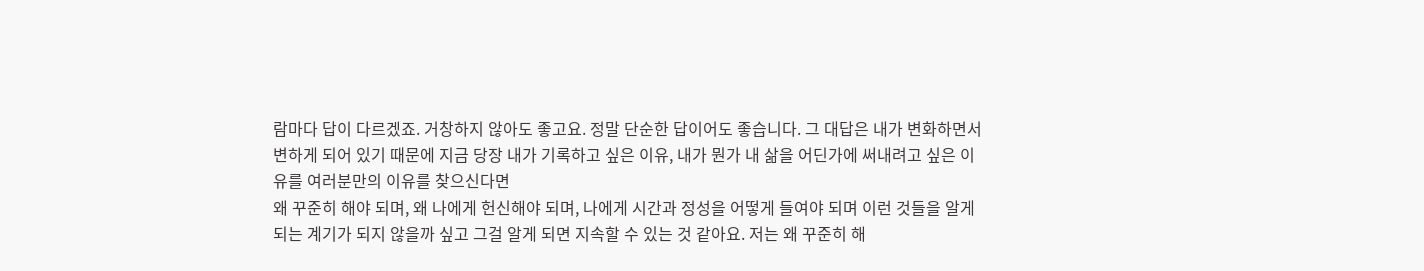람마다 답이 다르겠죠. 거창하지 않아도 좋고요. 정말 단순한 답이어도 좋습니다. 그 대답은 내가 변화하면서 변하게 되어 있기 때문에 지금 당장 내가 기록하고 싶은 이유, 내가 뭔가 내 삶을 어딘가에 써내려고 싶은 이유를 여러분만의 이유를 찾으신다면
왜 꾸준히 해야 되며, 왜 나에게 헌신해야 되며, 나에게 시간과 정성을 어떻게 들여야 되며 이런 것들을 알게 되는 계기가 되지 않을까 싶고 그걸 알게 되면 지속할 수 있는 것 같아요. 저는 왜 꾸준히 해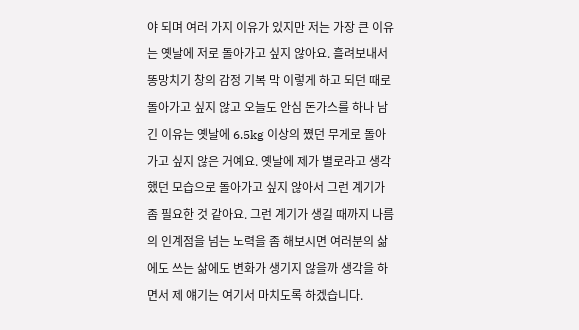야 되며 여러 가지 이유가 있지만 저는 가장 큰 이유는 옛날에 저로 돌아가고 싶지 않아요. 흘려보내서 똥망치기 창의 감정 기복 막 이렇게 하고 되던 때로 돌아가고 싶지 않고 오늘도 안심 돈가스를 하나 남긴 이유는 옛날에 6.5kg 이상의 쪘던 무게로 돌아가고 싶지 않은 거예요. 옛날에 제가 별로라고 생각했던 모습으로 돌아가고 싶지 않아서 그런 계기가 좀 필요한 것 같아요. 그런 계기가 생길 때까지 나름의 인계점을 넘는 노력을 좀 해보시면 여러분의 삶에도 쓰는 삶에도 변화가 생기지 않을까 생각을 하면서 제 얘기는 여기서 마치도록 하겠습니다.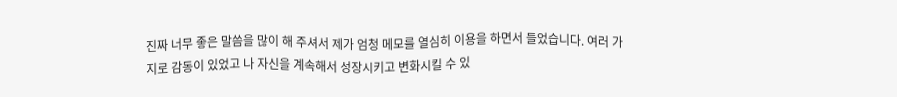진짜 너무 좋은 말씀을 많이 해 주셔서 제가 엄청 메모를 열심히 이용을 하면서 들었습니다. 여러 가지로 감동이 있었고 나 자신을 계속해서 성장시키고 변화시킬 수 있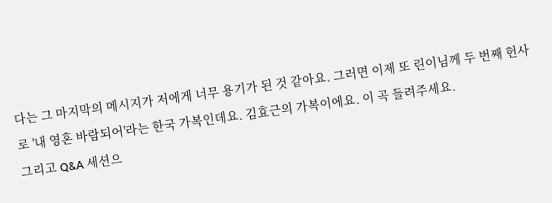다는 그 마지막의 메시지가 저에게 너무 용기가 된 것 같아요. 그러면 이제 또 린이님께 두 번째 헌사로 '내 영혼 바람되어'라는 한국 가복인데요. 김효근의 가복이에요. 이 곡 들려주세요.
그리고 Q&A 세션으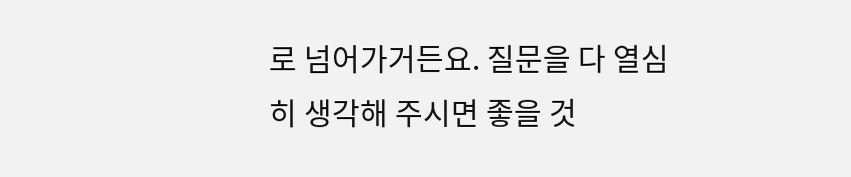로 넘어가거든요. 질문을 다 열심히 생각해 주시면 좋을 것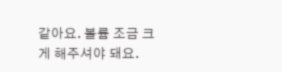같아요. 볼륨 조금 크게 해주셔야 돼요.